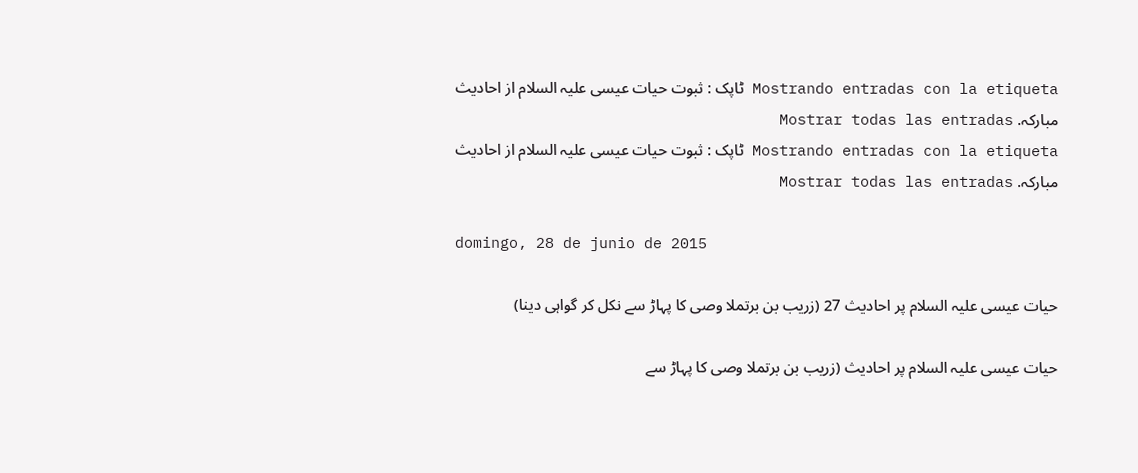Mostrando entradas con la etiqueta ٹاپک : ثبوت حیات عیسی علیہ السلام از احادیث مبارکہ. Mostrar todas las entradas
Mostrando entradas con la etiqueta ٹاپک : ثبوت حیات عیسی علیہ السلام از احادیث مبارکہ. Mostrar todas las entradas

domingo, 28 de junio de 2015

حیات عیسی علیہ السلام پر احادیث 27 (زریب بن برتملا وصی کا پہاڑ سے نکل کر گواہی دینا)

حیات عیسی علیہ السلام پر احادیث (زریب بن برتملا وصی کا پہاڑ سے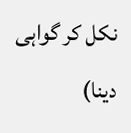نکل کر گواہی دینا)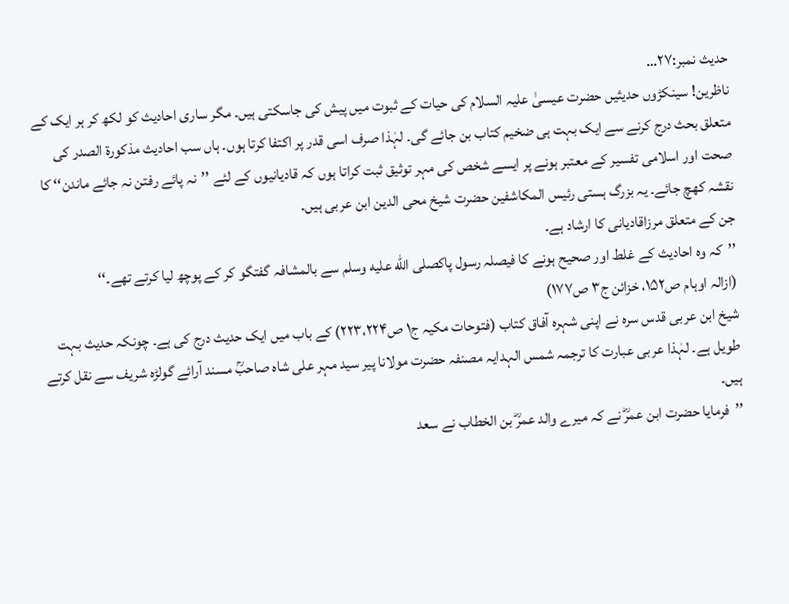حدیث نمبر:۲۷…
ناظرین! سینکڑوں حدیثیں حضرت عیسیٰ علیہ السلام کی حیات کے ثبوت میں پیش کی جاسکتی ہیں۔ مگر ساری احادیث کو لکھ کر ہر ایک کے متعلق بحث درج کرنے سے ایک بہت ہی ضخیم کتاب بن جائے گی۔ لہٰذا صرف اسی قدر پر اکتفا کرتا ہوں۔ ہاں سب احادیث مذکورۃ الصدر کی صحت اور اسلامی تفسیر کے معتبر ہونے پر ایسے شخص کی مہر توثیق ثبت کراتا ہوں کہ قادیانیوں کے لئے ’’نہ پائے رفتن نہ جائے ماندن‘‘ کا نقشہ کھچ جائے۔ یہ بزرگ ہستی رئیس المکاشفین حضرت شیخ محی الدین ابن عربی ہیں۔
جن کے متعلق مرزاقادیانی کا ارشاد ہے۔
’’کہ وہ احادیث کے غلط اور صحیح ہونے کا فیصلہ رسول پاکصلى الله عليه وسلم سے بالمشافہ گفتگو کر کے پوچھ لیا کرتے تھے۔‘‘
(ازالہ اوہام ص۱۵۲، خزائن ج۳ ص۱۷۷)
شیخ ابن عربی قدس سرہ نے اپنی شہرہ آفاق کتاب (فتوحات مکیہ ج۱ ص۲۲۳،۲۲۴) کے باب میں ایک حدیث درج کی ہے۔ چونکہ حدیث بہت طویل ہے۔ لہٰذا عربی عبارت کا ترجمہ شمس الہدایہ مصنفہ حضرت مولانا پیر سید مہر علی شاہ صاحبؒ مسند آرائے گولڑہ شریف سے نقل کرتے ہیں۔
’’فرمایا حضرت ابن عمرؓ نے کہ میرے والد عمرؓ بن الخطاب نے سعد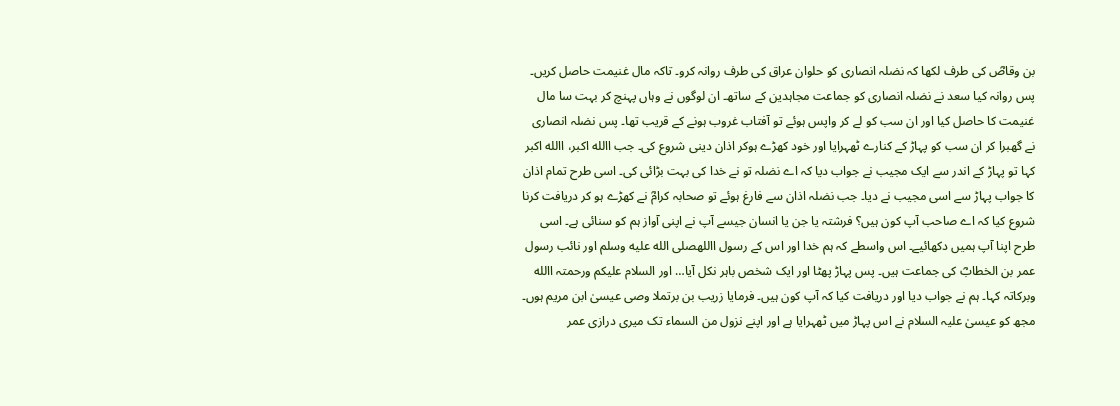بن وقاصؓ کی طرف لکھا کہ نضلہ انصاری کو حلوان عراق کی طرف روانہ کرو۔ تاکہ مال غنیمت حاصل کریں۔ پس روانہ کیا سعد نے نضلہ انصاری کو جماعت مجاہدین کے ساتھ۔ ان لوگوں نے وہاں پہنچ کر بہت سا مال غنیمت کا حاصل کیا اور ان سب کو لے کر واپس ہوئے تو آفتاب غروب ہونے کے قریب تھا۔ پس نضلہ انصاری نے گھبرا کر ان سب کو پہاڑ کے کنارے ٹھہرایا اور خود کھڑے ہوکر اذان دینی شروع کی۔ جب االله اکبر، االله اکبر کہا تو پہاڑ کے اندر سے ایک مجیب نے جواب دیا کہ اے نضلہ تو نے خدا کی بہت بڑائی کی۔ اسی طرح تمام اذان کا جواب پہاڑ سے اسی مجیب نے دیا۔ جب نضلہ اذان سے فارغ ہوئے تو صحابہ کرامؓ نے کھڑے ہو کر دریافت کرنا شروع کیا کہ اے صاحب آپ کون ہیں؟ فرشتہ یا جن یا انسان جیسے آپ نے اپنی آواز ہم کو سنائی ہے۔ اسی طرح اپنا آپ ہمیں دکھائیے۔ اس واسطے کہ ہم خدا اور اس کے رسول االلهصلى الله عليه وسلم اور نائب رسول عمر بن الخطابؓ کی جماعت ہیں۔ پس پہاڑ پھٹا اور ایک شخص باہر نکل آیا… اور السلام علیکم ورحمتہ االله وبرکاتہ کہا۔ ہم نے جواب دیا اور دریافت کیا کہ آپ کون ہیں۔ فرمایا زریب بن برتملا وصی عیسیٰ ابن مریم ہوں۔ مجھ کو عیسیٰ علیہ السلام نے اس پہاڑ میں ٹھہرایا ہے اور اپنے نزول من السماء تک میری درازی عمر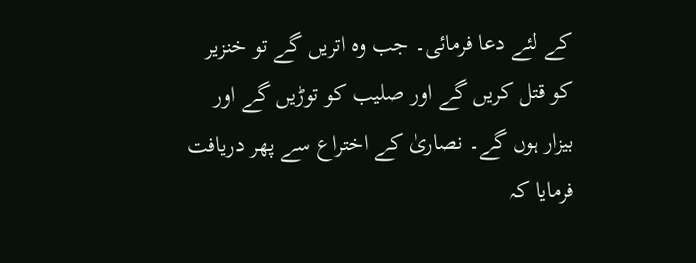کے لئے دعا فرمائی۔ جب وہ اتریں گے تو خنزیر کو قتل کریں گے اور صلیب کو توڑیں گے اور بیزار ہوں گے۔ نصاریٰ کے اختراع سے پھر دریافت فرمایا کہ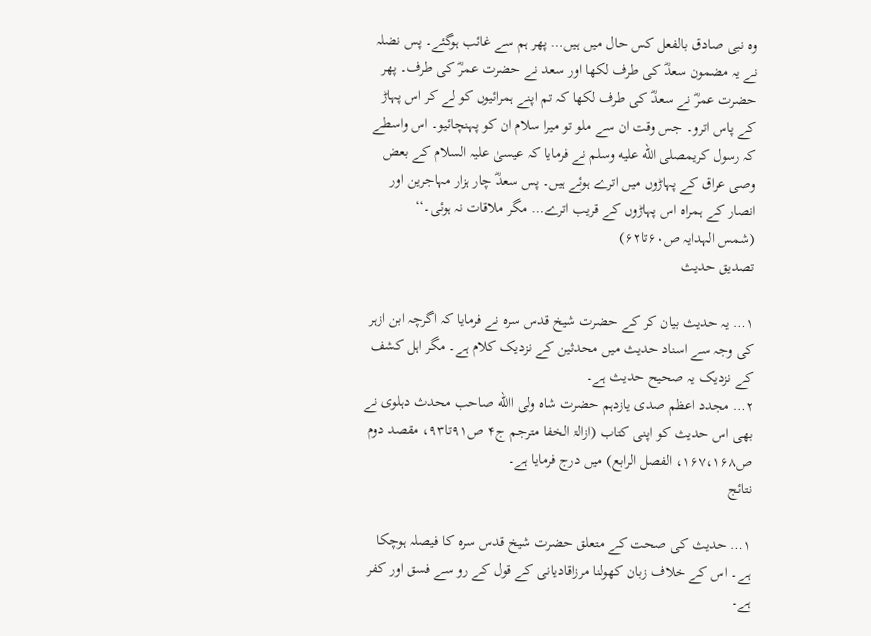وہ نبی صادق بالفعل کس حال میں ہیں… پھر ہم سے غائب ہوگئے۔ پس نضلہ نے یہ مضمون سعدؓ کی طرف لکھا اور سعد نے حضرت عمرؓ کی طرف۔ پھر حضرت عمرؓ نے سعدؓ کی طرف لکھا کہ تم اپنے ہمرائیوں کو لے کر اس پہاڑ کے پاس اترو۔ جس وقت ان سے ملو تو میرا سلام ان کو پہنچائیو۔ اس واسطے کہ رسول کریمصلى الله عليه وسلم نے فرمایا کہ عیسیٰ علیہ السلام کے بعض وصی عراق کے پہاڑوں میں اترے ہوئے ہیں۔ پس سعدؓ چار ہزار مہاجرین اور انصار کے ہمراہ اس پہاڑوں کے قریب اترے… مگر ملاقات نہ ہوئی۔‘‘
(شمس الہدایہ ص۶۰تا۶۲)
تصدیق حدیث

۱… یہ حدیث بیان کر کے حضرت شیخ قدس سرہ نے فرمایا کہ اگرچہ ابن ازہر کی وجہ سے اسناد حدیث میں محدثین کے نزدیک کلام ہے۔ مگر اہل کشف کے نزدیک یہ صحیح حدیث ہے۔
۲… مجدد اعظم صدی یازدہم حضرت شاہ ولی االله صاحب محدث دہلوی نے بھی اس حدیث کو اپنی کتاب (ازالۃ الخفا مترجم ج۴ ص۹۱تا۹۳، مقصد دوم ص۱۶۷،۱۶۸، الفصل الرابع) میں درج فرمایا ہے۔
نتائج

۱… حدیث کی صحت کے متعلق حضرت شیخ قدس سرہ کا فیصلہ ہوچکا ہے۔ اس کے خلاف زبان کھولنا مرزاقادیانی کے قول کے رو سے فسق اور کفر ہے۔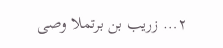۲… زریب بن برتملا وصی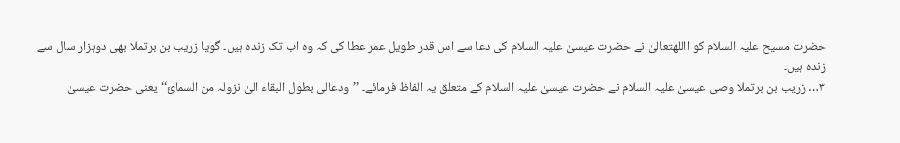حضرت مسیح علیہ السلام کو االلهتعالیٰ نے حضرت عیسیٰ علیہ السلام کی دعا سے اس قدر طویل عمر عطا کی کہ وہ اب تک زندہ ہیں۔ گویا زریب بن برتملا بھی دوہزار سال سے زندہ ہیں۔
۳… زریب بن برتملا وصی عیسیٰ علیہ السلام نے حضرت عیسیٰ علیہ السلام کے متعلق یہ الفاظ فرمائے۔ ’’ودعالی بطول البقاء الیٰ نزولہ من السمائ‘‘ یعنی حضرت عیسیٰ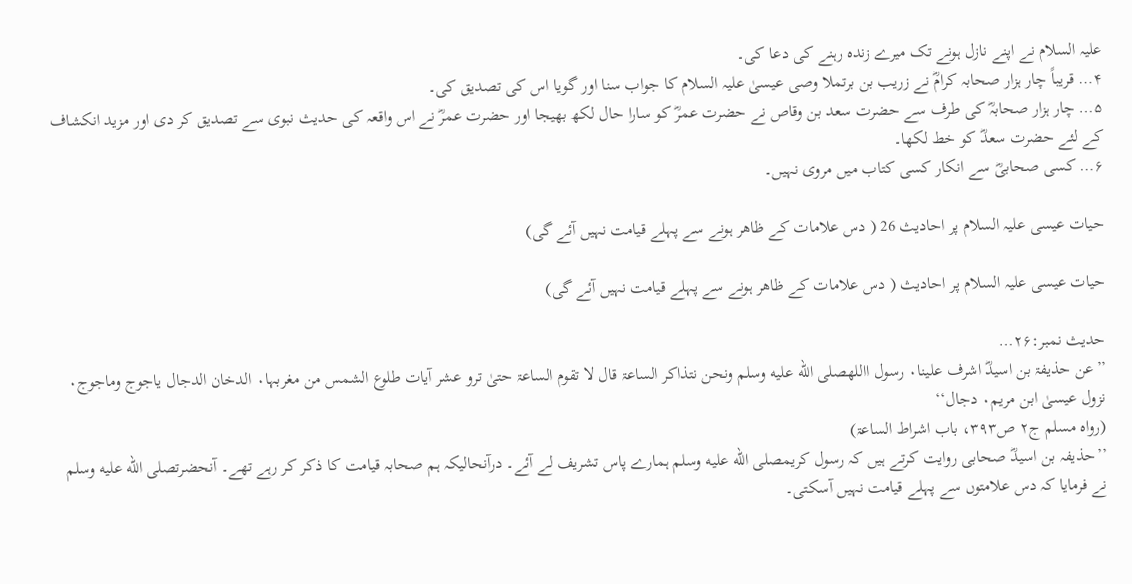علیہ السلام نے اپنے نازل ہونے تک میرے زندہ رہنے کی دعا کی۔
۴… قریباً چار ہزار صحابہ کرامؓ نے زریب بن برتملا وصی عیسیٰ علیہ السلام کا جواب سنا اور گویا اس کی تصدیق کی۔
۵… چار ہزار صحابہؓ کی طرف سے حضرت سعد بن وقاص نے حضرت عمرؓ کو سارا حال لکھ بھیجا اور حضرت عمرؓ نے اس واقعہ کی حدیث نبوی سے تصدیق کر دی اور مزید انکشاف کے لئے حضرت سعدؓ کو خط لکھا۔
۶… کسی صحابیؓ سے انکار کسی کتاب میں مروی نہیں۔

حیات عیسی علیہ السلام پر احادیث 26 ( دس علامات کے ظاھر ہونے سے پہلے قیامت نہیں آئے گی)

حیات عیسی علیہ السلام پر احادیث ( دس علامات کے ظاھر ہونے سے پہلے قیامت نہیں آئے گی)

حدیث نمبر:۲۶…
’’عن حذیفۃ بن اسیدؓ اشرف علینا۰ رسول االلهصلى الله عليه وسلم ونحن نتذاکر الساعۃ قال لا تقوم الساعۃ حتیٰ ترو عشر آیات طلوع الشمس من مغربہا۰ الدخان الدجال یاجوج وماجوج۰ نزول عیسیٰ ابن مریم۰ دجال‘‘
(رواہ مسلم ج۲ ص۳۹۳، باب اشراط الساعۃ)
’’حذیفہ بن اسیدؓ صحابی روایت کرتے ہیں کہ رسول کریمصلى الله عليه وسلم ہمارے پاس تشریف لے آئے۔ درآنحالیکہ ہم صحابہ قیامت کا ذکر کر رہے تھے۔ آنحضرتصلى الله عليه وسلم نے فرمایا کہ دس علامتوں سے پہلے قیامت نہیں آسکتی۔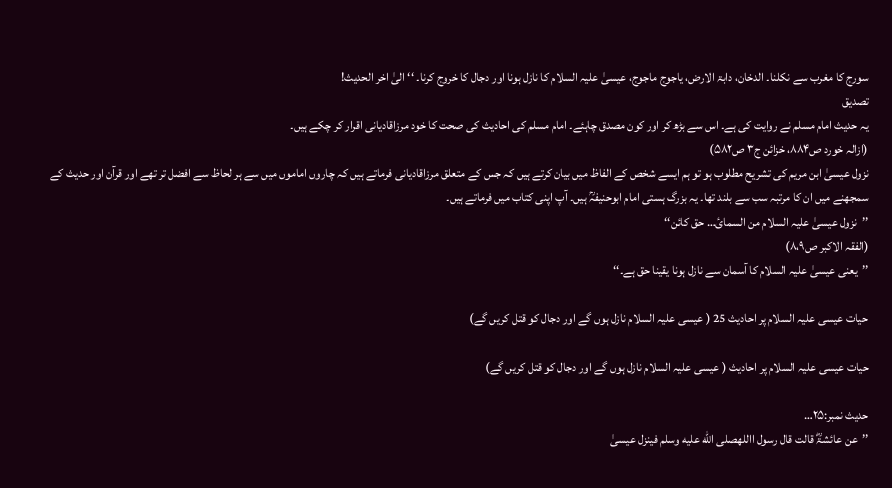سورج کا مغرب سے نکلنا۔ الدخان، دابۃ الارض، یاجوج ماجوج، عیسیٰ علیہ السلام کا نازل ہونا اور دجال کا خروج کرنا۔ ‘‘ الیٰ اخر الحدیث!
تصدیق
یہ حدیث امام مسلم نے روایت کی ہے۔ اس سے بڑھ کر اور کون مصدق چاہئے۔ امام مسلم کی احادیث کی صحت کا خود مرزاقادیانی اقرار کر چکے ہیں۔
(ازالہ خورد ص۸۸۴، خزائن ج۳ ص۵۸۲)
نزول عیسیٰ ابن مریم کی تشریح مطلوب ہو تو ہم ایسے شخص کے الفاظ میں بیان کرتے ہیں کہ جس کے متعلق مرزاقادیانی فرماتے ہیں کہ چاروں اماموں میں سے ہر لحاظ سے افضل تر تھے اور قرآن اور حدیث کے سمجھنے میں ان کا مرتبہ سب سے بلند تھا۔ یہ بزرگ ہستی امام ابوحنیفہؒ ہیں۔ آپ اپنی کتاب میں فرماتے ہیں۔
’’نزول عیسیٰ علیہ السلام من السمائ… حق کائن‘‘
(الفقہ الاکبر ص۸،۹)
’’یعنی عیسیٰ علیہ السلام کا آسمان سے نازل ہونا یقینا حق ہے۔‘‘

حیات عیسی علیہ السلام پر احادیث 25 ( عیسی علیہ السلام نازل ہوں گے اور دجال کو قتل کریں گے)

حیات عیسی علیہ السلام پر احادیث ( عیسی علیہ السلام نازل ہوں گے اور دجال کو قتل کریں گے)

حدیث نمبر:۲۵…
’’عن عائشۃؓ قالت قال رسول االلهصلى الله عليه وسلم فینزل عیسیٰ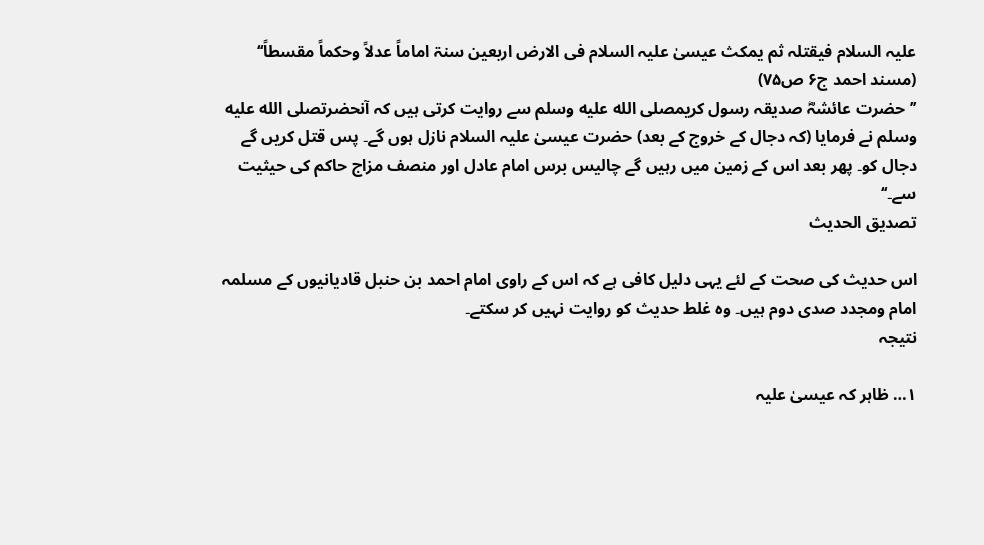علیہ السلام فیقتلہ ثم یمکث عیسیٰ علیہ السلام فی الارض اربعین سنۃ اماماً عدلاً وحکماً مقسطاً‘‘
(مسند احمد ج۶ ص۷۵)
’’حضرت عائشہؓ صدیقہ رسول کریمصلى الله عليه وسلم سے روایت کرتی ہیں کہ آنحضرتصلى الله عليه وسلم نے فرمایا (کہ دجال کے خروج کے بعد) حضرت عیسیٰ علیہ السلام نازل ہوں گے۔ پس قتل کریں گے دجال کو۔ پھر بعد اس کے زمین میں رہیں گے چالیس برس امام عادل اور منصف مزاج حاکم کی حیثیت سے۔‘‘
تصدیق الحدیث

اس حدیث کی صحت کے لئے یہی دلیل کافی ہے کہ اس کے راوی امام احمد بن حنبل قادیانیوں کے مسلمہ امام ومجدد صدی دوم ہیں۔ وہ غلط حدیث کو روایت نہیں کر سکتے۔
نتیجہ

۱… ظاہر کہ عیسیٰ علیہ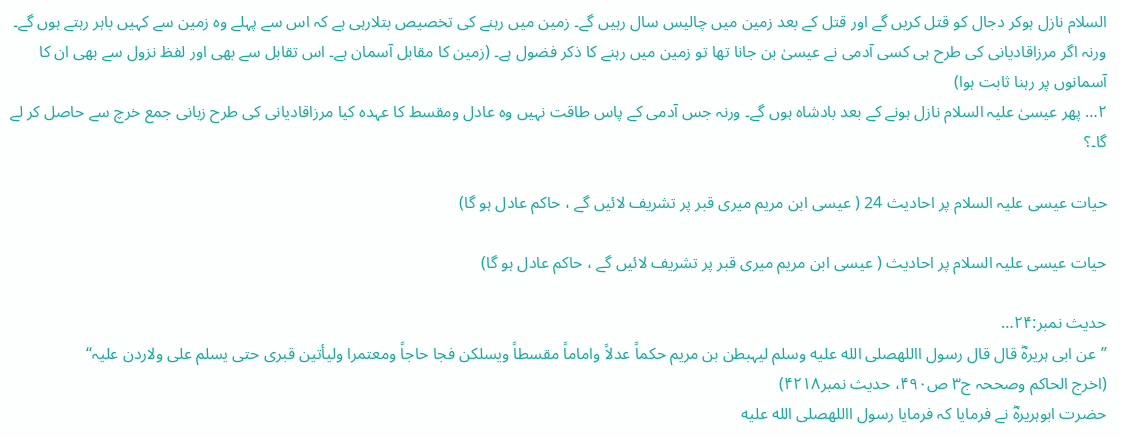السلام نازل ہوکر دجال کو قتل کریں گے اور قتل کے بعد زمین میں چالیس سال رہیں گے۔ زمین میں رہنے کی تخصیص بتلارہی ہے کہ اس سے پہلے وہ زمین سے کہیں باہر رہتے ہوں گے۔ ورنہ اگر مرزاقادیانی کی طرح ہی کسی آدمی نے عیسیٰ بن جانا تھا تو زمین میں رہنے کا ذکر فضول ہے۔ (زمین کا مقابل آسمان ہے۔ اس تقابل سے بھی اور لفظ نزول سے بھی ان کا آسمانوں پر رہنا ثابت ہوا)
۲… پھر عیسیٰ علیہ السلام نازل ہونے کے بعد بادشاہ ہوں گے۔ ورنہ جس آدمی کے پاس طاقت نہیں وہ عادل ومقسط کا عہدہ کیا مرزاقادیانی کی طرح زبانی جمع خرچ سے حاصل کر لے گا۔؟

حیات عیسی علیہ السلام پر احادیث 24 ( عیسی ابن مریم میری قبر پر تشریف لائیں گے ، حاکم عادل ہو گا)

حیات عیسی علیہ السلام پر احادیث ( عیسی ابن مریم میری قبر پر تشریف لائیں گے ، حاکم عادل ہو گا)

حدیث نمبر:۲۴…
’’عن ابی ہریرہؓ قال قال رسول االلهصلى الله عليه وسلم لیہبطن بن مریم حکماً عدلاً واماماً مقسطاً ویسلکن فجا حاجاً ومعتمرا ولیأتین قبری حتی یسلم علی ولاردن علیہ‘‘
(اخرج الحاکم وصححہ ج۳ ص۴۹۰، حدیث نمبر۴۲۱۸)
حضرت ابوہریرہؓ نے فرمایا کہ فرمایا رسول االلهصلى الله عليه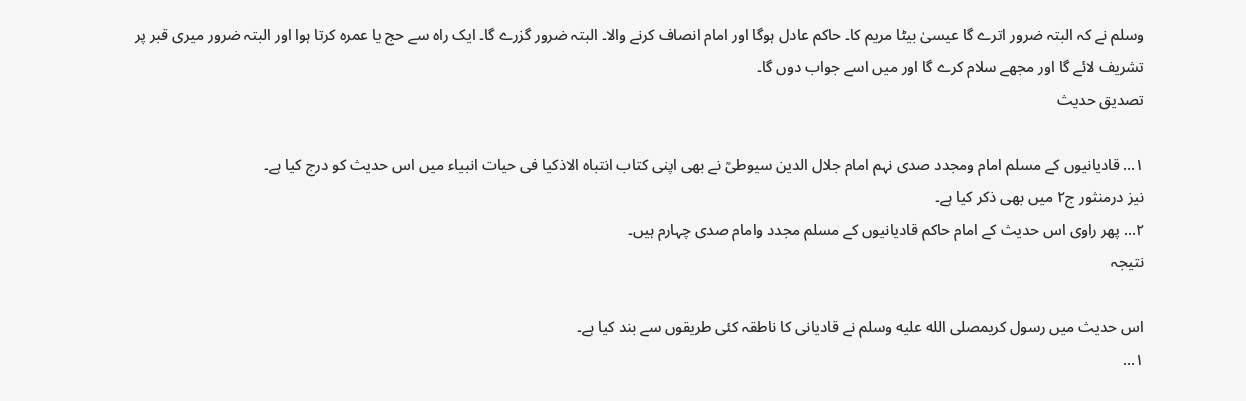وسلم نے کہ البتہ ضرور اترے گا عیسیٰ بیٹا مریم کا۔ حاکم عادل ہوگا اور امام انصاف کرنے والا۔ البتہ ضرور گزرے گا۔ ایک راہ سے حج یا عمرہ کرتا ہوا اور البتہ ضرور میری قبر پر تشریف لائے گا اور مجھے سلام کرے گا اور میں اسے جواب دوں گا۔
تصدیق حدیث

۱… قادیانیوں کے مسلم امام ومجدد صدی نہم امام جلال الدین سیوطیؒ نے بھی اپنی کتاب انتباہ الاذکیا فی حیات انبیاء میں اس حدیث کو درج کیا ہے۔
نیز درمنثور ج۲ میں بھی ذکر کیا ہے۔
۲… پھر راوی اس حدیث کے امام حاکم قادیانیوں کے مسلم مجدد وامام صدی چہارم ہیں۔
نتیجہ

اس حدیث میں رسول کریمصلى الله عليه وسلم نے قادیانی کا ناطقہ کئی طریقوں سے بند کیا ہے۔
۱…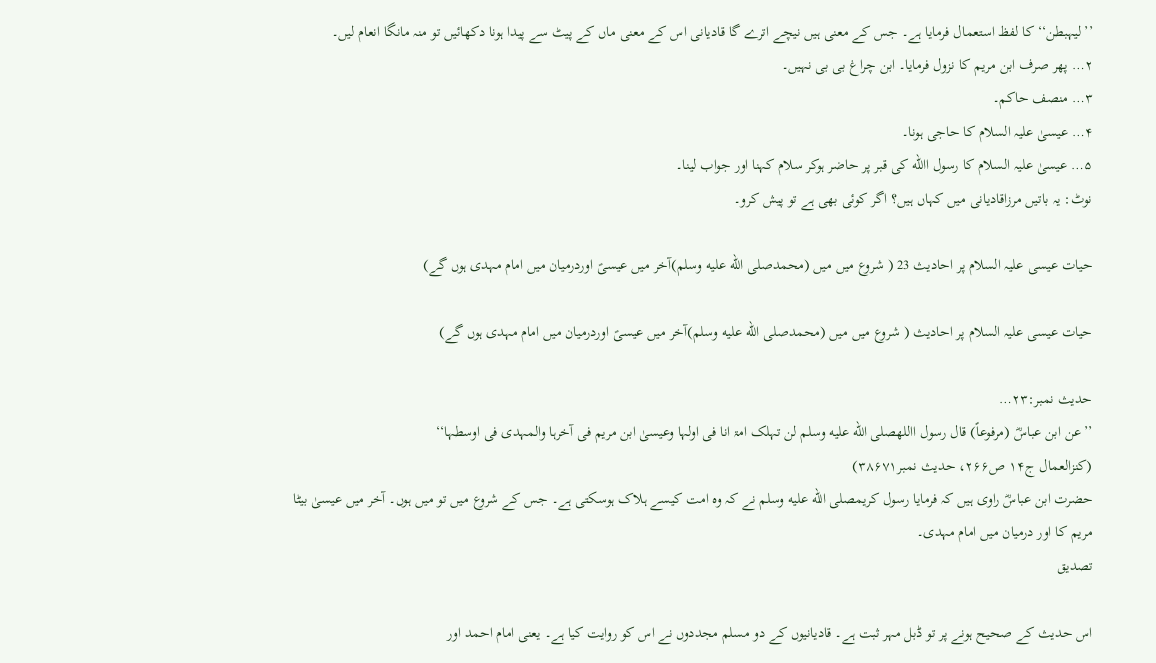’’لیہبطن‘‘ کا لفظ استعمال فرمایا ہے۔ جس کے معنی ہیں نیچے اترے گا قادیانی اس کے معنی ماں کے پیٹ سے پیدا ہونا دکھائیں تو منہ مانگا انعام لیں۔
۲… پھر صرف ابن مریم کا نزول فرمایا۔ ابن چراغ بی بی نہیں۔
۳… منصف حاکم۔
۴… عیسیٰ علیہ السلام کا حاجی ہونا۔
۵… عیسیٰ علیہ السلام کا رسول االله کی قبر پر حاضر ہوکر سلام کہنا اور جواب لینا۔
نوٹ: یہ باتیں مرزاقادیانی میں کہاں ہیں؟ اگر کوئی بھی ہے تو پیش کرو۔

حیات عیسی علیہ السلام پر احادیث 23 ( شروع میں میں (محمدصلى الله عليه وسلم)آخر میں عیسیؑ اوردرمیان میں امام مہدی ہوں گے)

حیات عیسی علیہ السلام پر احادیث ( شروع میں میں (محمدصلى الله عليه وسلم)آخر میں عیسیؑ اوردرمیان میں امام مہدی ہوں گے)

حدیث نمبر:۲۳…
’’عن ابن عباسؓ (مرفوعاً) قال رسول االلهصلى الله عليه وسلم لن تہلک امۃ انا فی اولہا وعیسیٰ ابن مریم فی آخرہا والمہدی فی اوسطہا‘‘
(کنزالعمال ج۱۴ ص۲۶۶، حدیث نمبر۳۸۶۷۱)
حضرت ابن عباسؓ راوی ہیں کہ فرمایا رسول کریمصلى الله عليه وسلم نے کہ وہ امت کیسے ہلاک ہوسکتی ہے۔ جس کے شروع میں تو میں ہوں۔ آخر میں عیسیٰ بیٹا مریم کا اور درمیان میں امام مہدی۔
تصدیق

اس حدیث کے صحیح ہونے پر تو ڈبل مہر ثبت ہے۔ قادیانیوں کے دو مسلم مجددوں نے اس کو روایت کیا ہے۔ یعنی امام احمد اور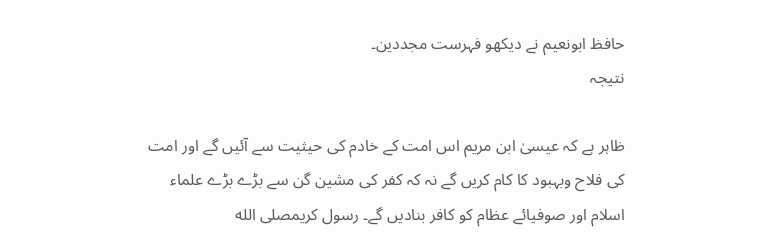حافظ ابونعیم نے دیکھو فہرست مجددین۔
نتیجہ

ظاہر ہے کہ عیسیٰ ابن مریم اس امت کے خادم کی حیثیت سے آئیں گے اور امت کی فلاح وبہبود کا کام کریں گے نہ کہ کفر کی مشین گن سے بڑے بڑے علماء اسلام اور صوفیائے عظام کو کافر بنادیں گے۔ رسول کریمصلى الله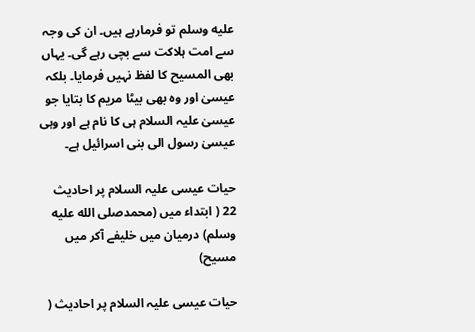عليه وسلم تو فرمارہے ہیں۔ ان کی وجہ سے امت ہلاکت سے بچی رہے گی۔ یہاں بھی المسیح کا لفظ نہیں فرمایا۔ بلکہ عیسیٰ اور وہ بھی بیٹا مریم کا بتایا جو عیسیٰ علیہ السلام ہی کا نام ہے اور وہی عیسیٰ رسول الی بنی اسرائیل ہے۔

حیات عیسی علیہ السلام پر احادیث 22 ( ابتداء میں (محمدصلى الله عليه وسلم) درمیان میں خلیفے آکر میں مسیح)

حیات عیسی علیہ السلام پر احادیث (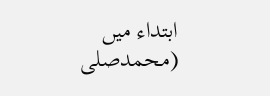ابتداء میں (محمدصلى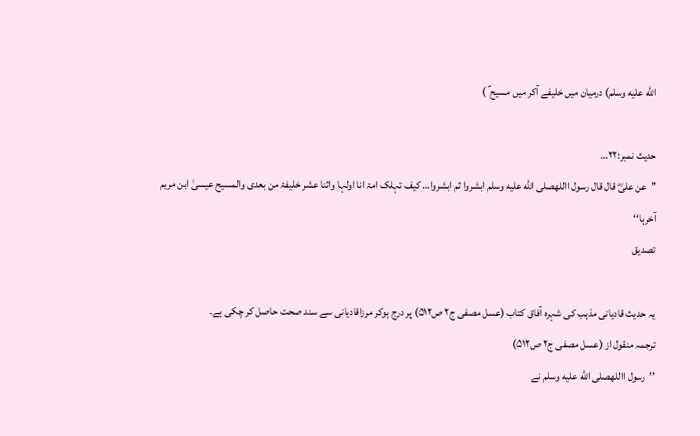الله عليه وسلم) درمیان میں خلیفے آکر میں مسیح ؑ )

حدیث نمبر:۲۲…
’’عن علیؓ قال قال رسول االلهصلى الله عليه وسلم ابشروا ثم ابشروا… کیف تہلک امۃ انا اولہا واثنا عشر خلیفۃ من بعدی والمسیح عیسیٰ ابن مریم آخرہا‘‘
تصدیق

یہ حدیث قادیانی مذہب کی شہرہ آفاق کتاب (عسل مصفی ج۲ ص۵۱۲) پر درج ہوکر مرزاقادیانی سے سند صحت حاصل کر چکی ہے۔
ترجمہ منقول از (عسل مصفی ج۲ ص۵۱۲)
’’رسول االلهصلى الله عليه وسلم نے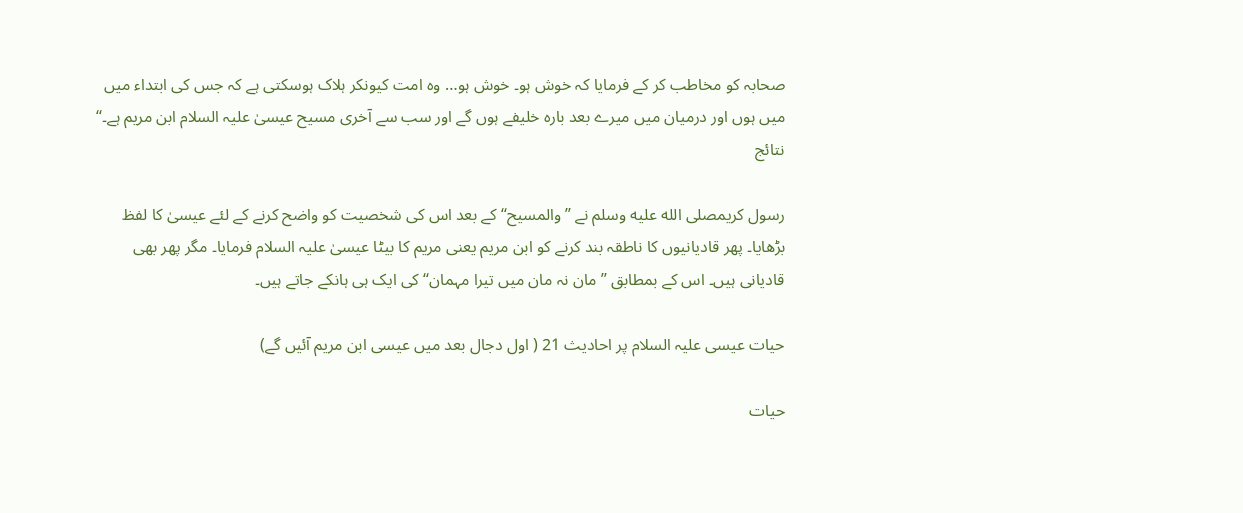صحابہ کو مخاطب کر کے فرمایا کہ خوش ہو۔ خوش ہو… وہ امت کیونکر ہلاک ہوسکتی ہے کہ جس کی ابتداء میں میں ہوں اور درمیان میں میرے بعد بارہ خلیفے ہوں گے اور سب سے آخری مسیح عیسیٰ علیہ السلام ابن مریم ہے۔‘‘
نتائج

رسول کریمصلى الله عليه وسلم نے ’’والمسیح‘‘ کے بعد اس کی شخصیت کو واضح کرنے کے لئے عیسیٰ کا لفظ بڑھایا۔ پھر قادیانیوں کا ناطقہ بند کرنے کو ابن مریم یعنی مریم کا بیٹا عیسیٰ علیہ السلام فرمایا۔ مگر پھر بھی قادیانی ہیں۔ اس کے بمطابق ’’مان نہ مان میں تیرا مہمان‘‘ کی ایک ہی ہانکے جاتے ہیں۔

حیات عیسی علیہ السلام پر احادیث 21 ( اول دجال بعد میں عیسی ابن مریم آئیں گے)

حیات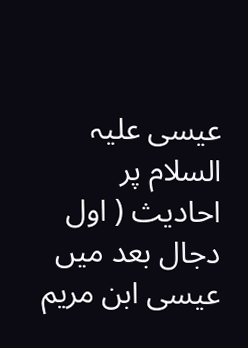عیسی علیہ السلام پر احادیث ( اول دجال بعد میں عیسی ابن مریم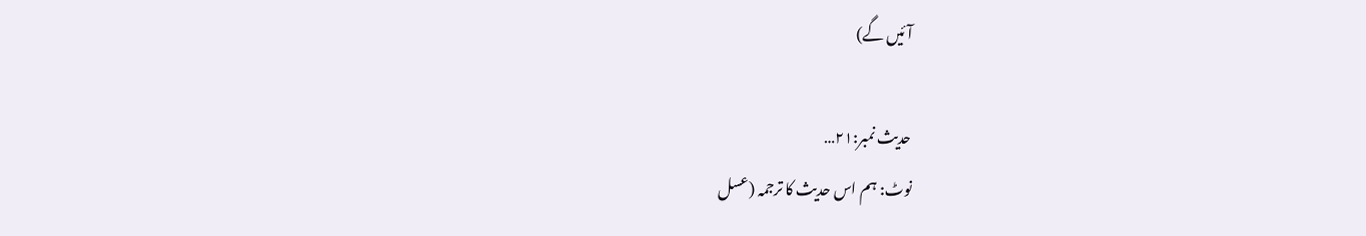آئیں گے)

حدیث نمبر:۲۱…
نوٹ: ہم اس حدیث کا ترجمہ (عسل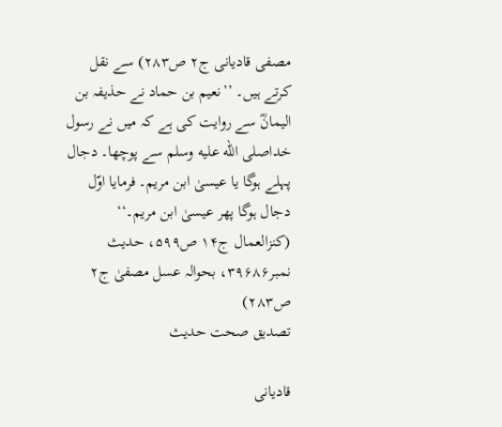مصفی قادیانی ج۲ ص۲۸۳) سے نقل کرتے ہیں۔ ’’نعیم بن حماد نے حذیفہ بن الیمانؓ سے روایت کی ہے کہ میں نے رسول خداصلى الله عليه وسلم سے پوچھا۔ دجال پہلے ہوگا یا عیسیٰ ابن مریم۔ فرمایا اوّل دجال ہوگا پھر عیسیٰ ابن مریم۔‘‘
(کنزالعمال ج۱۴ ص۵۹۹، حدیث نمبر۳۹۶۸۶، بحوالہ عسل مصفیٰ ج۲ ص۲۸۳)
تصدیق صحت حدیث

قادیانی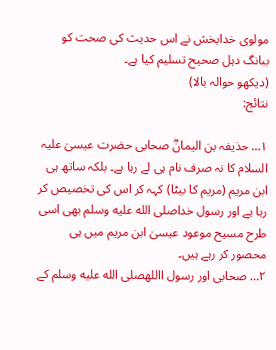مولوی خدابخش نے اس حدیث کی صحت کو ببانگ دہل صحیح تسلیم کیا ہے۔
(دیکھو حوالہ بالا)
نتائج:

۱… حذیفہ بن الیمانؓ صحابی حضرت عیسیٰ علیہ السلام کا نہ صرف نام ہی لے رہا ہے۔ بلکہ ساتھ ہی ابن مریم (مریم کا بیٹا) کہہ کر اس کی تخصیص کر رہا ہے اور رسول خداصلى الله عليه وسلم بھی اسی طرح مسیح موعود عیسیٰ ابن مریم میں ہی محصور کر رہے ہیں۔
۲… صحابی اور رسول االلهصلى الله عليه وسلم کے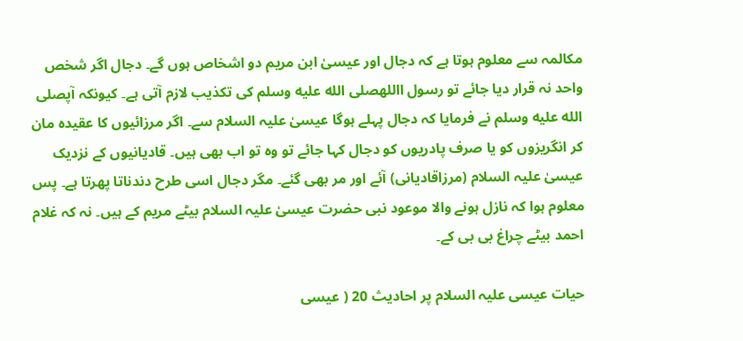مکالمہ سے معلوم ہوتا ہے کہ دجال اور عیسیٰ ابن مریم دو اشخاص ہوں گے۔ دجال اگر شخص واحد نہ قرار دیا جائے تو رسول االلهصلى الله عليه وسلم کی تکذیب لازم آتی ہے۔ کیونکہ آپصلى الله عليه وسلم نے فرمایا کہ دجال پہلے ہوگا عیسیٰ علیہ السلام سے۔ اگر مرزائیوں کا عقیدہ مان کر انگریزوں کو یا صرف پادریوں کو دجال کہا جائے تو وہ تو اب بھی ہیں۔ قادیانیوں کے نزدیک عیسیٰ علیہ السلام (مرزاقادیانی) آئے اور مر بھی گئے۔ مگر دجال اسی طرح دندناتا پھرتا ہے۔ پس معلوم ہوا کہ نازل ہونے والا موعود نبی حضرت عیسیٰ علیہ السلام بیٹے مریم کے ہیں۔ نہ کہ غلام احمد بیٹے چراغ بی بی کے۔

حیات عیسی علیہ السلام پر احادیث 20 ( عیسی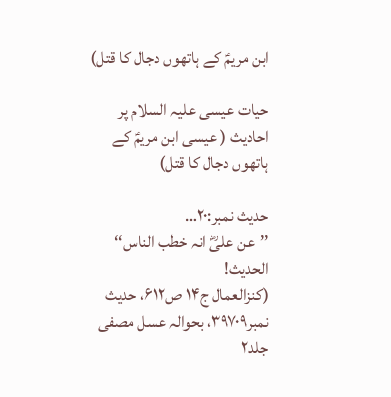ابن مریمؑ کے ہاتھوں دجال کا قتل)

حیات عیسی علیہ السلام پر احادیث ( عیسی ابن مریمؑ کے ہاتھوں دجال کا قتل)

حدیث نمبر:۲۰…
’’عن علیؓ انہ خطب الناس‘‘ الحدیث!
(کنزالعمال ج۱۴ ص۶۱۲، حدیث نمبر۳۹۷۰۹، بحوالہ عسل مصفی جلد۲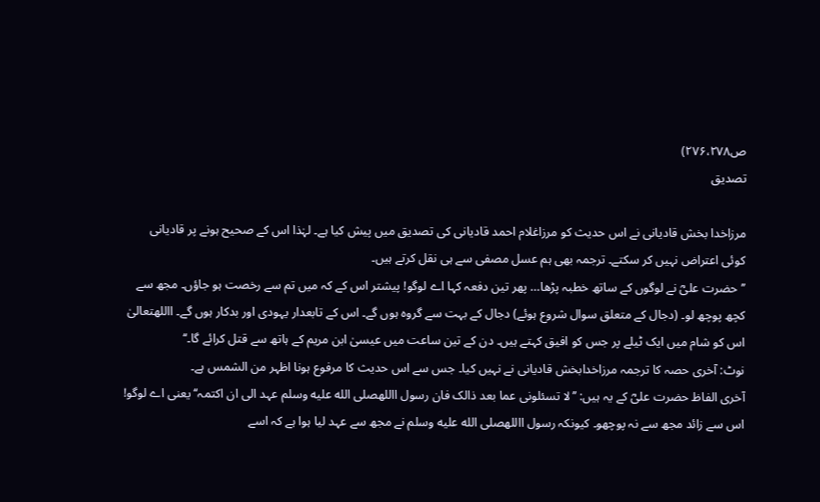ص۲۷۶،۲۷۸)
تصدیق

مرزاخدا بخش قادیانی نے اس حدیث کو مرزاغلام احمد قادیانی کی تصدیق میں پیش کیا ہے۔ لہٰذا اس کے صحیح ہونے پر قادیانی کوئی اعتراض نہیں کر سکتے۔ ترجمہ بھی ہم عسل مصفی سے ہی نقل کرتے ہیں۔
’’حضرت علیؓ نے لوگوں کے ساتھ خطبہ پڑھا… پھر تین دفعہ کہا اے لوگو! پیشتر اس کے کہ میں تم سے رخصت ہو جاؤں۔ مجھ سے کچھ پوچھ لو۔ (دجال کے متعلق سوال شروع ہوئے) دجال کے بہت سے گروہ ہوں گے۔ اس کے تابعدار یہودی اور بدکار ہوں گے۔ االلهتعالیٰ اس کو شام میں ایک ٹیلے پر جس کو افیق کہتے ہیں۔ دن کے تین ساعت میں عیسیٰ ابن مریم کے ہاتھ سے قتل کرائے گا۔‘‘
نوٹ: آخری حصہ کا ترجمہ مرزاخدابخش قادیانی نے نہیں کیا۔ جس سے اس حدیث کا مرفوع ہونا اظہر من الشمس ہے۔
آخری الفاظ حضرت علیؓ کے یہ ہیں: ’’لا تسئلونی عما بعد ذالک فان رسول االلهصلى الله عليه وسلم عہد الی ان اکتمہ‘‘ یعنی اے لوگو! اس سے زائد مجھ سے نہ پوچھو۔ کیونکہ رسول االلهصلى الله عليه وسلم نے مجھ سے عہد لیا ہوا ہے کہ اسے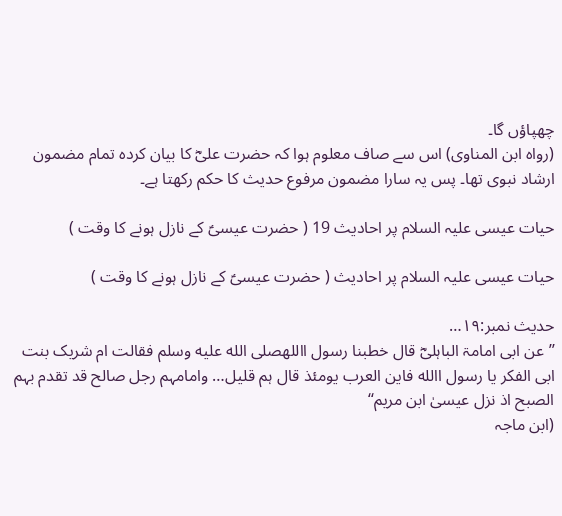چھپاؤں گا۔
(رواہ ابن المناوی) اس سے صاف معلوم ہوا کہ حضرت علیؓ کا بیان کردہ تمام مضمون ارشاد نبوی تھا۔ پس یہ سارا مضمون مرفوع حدیث کا حکم رکھتا ہے۔

حیات عیسی علیہ السلام پر احادیث 19 ( حضرت عیسیؑ کے نازل ہونے کا وقت )

حیات عیسی علیہ السلام پر احادیث ( حضرت عیسیؑ کے نازل ہونے کا وقت )

حدیث نمبر:۱۹…
’’عن ابی امامۃ الباہلیؓ قال خطبنا رسول االلهصلى الله عليه وسلم فقالت ام شریک بنت ابی الفکر یا رسول االله فاین العرب یومئذ قال ہم قلیل… وامامہم رجل صالح قد تقدم بہم الصبح اذ نزل عیسیٰ ابن مریم‘‘
(ابن ماجہ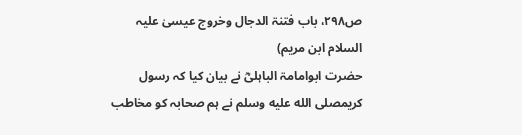ص۲۹۸، باب فتنۃ الدجال وخروج عیسیٰ علیہ السلام ابن مریم)
حضرت ابوامامۃ الباہلیؓ نے بیان کیا کہ رسول کریمصلى الله عليه وسلم نے ہم صحابہ کو مخاطب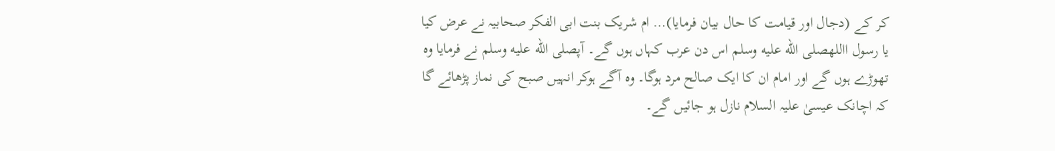کر کے (دجال اور قیامت کا حال بیان فرمایا)… ام شریک بنت ابی الفکر صحابیہ نے عرض کیا یا رسول االلهصلى الله عليه وسلم اس دن عرب کہاں ہوں گے۔ آپصلى الله عليه وسلم نے فرمایا وہ تھوڑے ہوں گے اور امام ان کا ایک صالح مرد ہوگا۔ وہ آگے ہوکر انہیں صبح کی نماز پڑھائے گا کہ اچانک عیسیٰ علیہ السلام نازل ہو جائیں گے۔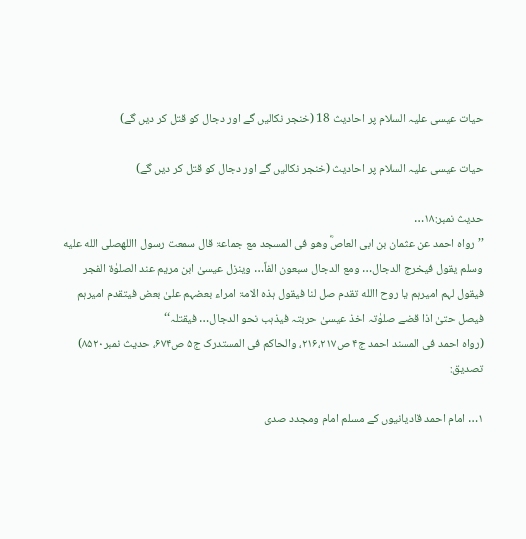حیات عیسی علیہ السلام پر احادیث 18 (خنجر نکالیں گے اور دجال کو قتل کر دیں گے)

حیات عیسی علیہ السلام پر احادیث (خنجر نکالیں گے اور دجال کو قتل کر دیں گے)

حدیث نمبر:۱۸…
’’رواہ احمد عن عثمان بن ابی العاصؓ وھو فی المسجد مع جماعۃ قال سمعت رسول االلهصلى الله عليه وسلم یقول فیخرج الدجال… ومع الدجال سبعون الفاً… وینزل عیسیٰ ابن مریم عند الصلوٰۃ الفجر فیقول لہم امیرہم یا روح االله تقدم صل لنا فیقول ہذہ الامۃ امراء بعضہم علیٰ بعض فیتقدم امیرہم فیصل حتیٰ اذا قضے صلوٰتہ اخذ عیسیٰ حربتہ فیذہب نحو الدجال… فیقتلہ‘‘
(رواہ احمد فی المسند احمد ج۴ ص۲۱۶،۲۱۷، والحاکم فی المستدرک ج۵ ص۶۷۴، حدیث نمبر۸۵۲۰)
تصدیق:

۱… امام احمد قادیانیوں کے مسلم امام ومجدد صدی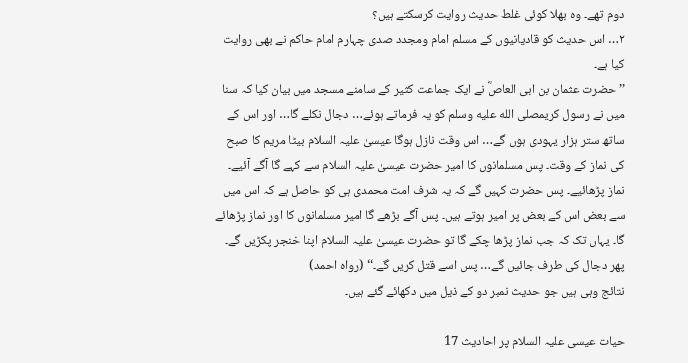دوم تھے۔ وہ بھلا کوئی غلط حدیث روایت کرسکتے ہیں؟
۲… اس حدیث کو قادیانیوں کے مسلم امام ومجدد صدی چہارم امام حاکم نے بھی روایت کیا ہے۔
’’حضرت عثمان بن ابی العاصؓ نے ایک جماعت کثیر کے سامنے مسجد میں بیان کیا کہ سنا میں نے رسول کریمصلى الله عليه وسلم کو یہ فرماتے ہوئے… دجال نکلے گا… اور اس کے ساتھ ستر ہزار یہودی ہوں گے… اس وقت نازل ہوگا عیسیٰ علیہ السلام بیٹا مریم کا صبح کی نماز کے وقت۔ پس مسلمانوں کا امیر حضرت عیسیٰ علیہ السلام سے کہے گا آگے آئیے۔ نماز پڑھائیے۔ پس حضرت کہیں گے کہ یہ شرف امت محمدی ہی کو حاصل ہے کہ اس میں سے بعض اس کے بعض پر امیر ہوتے ہیں۔ پس آگے بڑھے گا امیر مسلمانوں کا اور نماز پڑھائے گا۔ یہاں تک کہ جب نماز پڑھا چکے گا تو حضرت عیسیٰ علیہ السلام اپنا خنجر پکڑیں گے۔ پھر دجال کی طرف جائیں گے… پس اسے قتل کریں گے۔‘‘ (رواہ احمد)
نتائج وہی ہیں جو حدیث نمبر دو کے ذیل میں دکھائے گئے ہیں۔

حیات عیسی علیہ السلام پر احادیث 17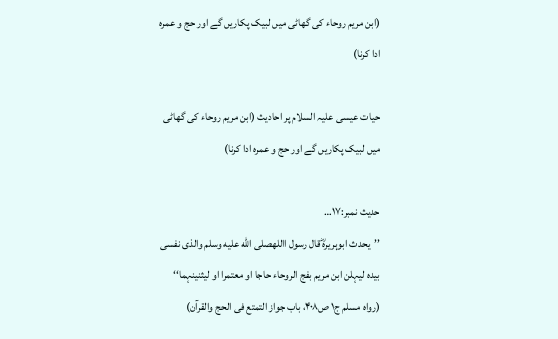(ابن مریم روحاء کی گھاٹی میں لبیک پکاریں گے اور حج و عمرہ ادا کرنا)

حیات عیسی علیہ السلام پر احادیث (ابن مریم روحاء کی گھاٹی میں لبیک پکاریں گے اور حج و عمرہ ادا کرنا)

حدیث نمبر:۱۷…
’’یحدث ابوہریرہؓ قال رسول االلهصلى الله عليه وسلم والذی نفسی بیدہ لیہلن ابن مریم بفج الروحاء حاجا او معتمرا او لیثنینہما‘‘
(رواہ مسلم ج۱ ص۴۰۸، باب جواز التمتع فی الحج والقرآن)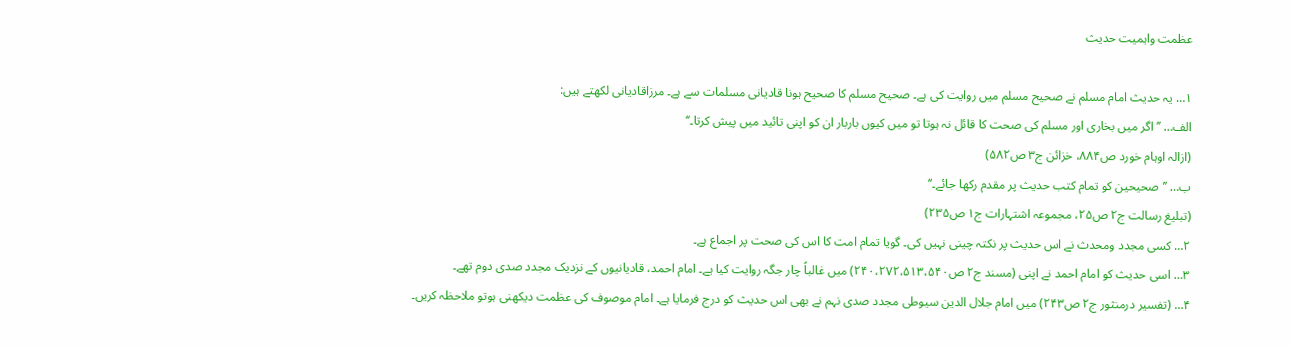عظمت واہمیت حدیث

۱… یہ حدیث امام مسلم نے صحیح مسلم میں روایت کی ہے۔ صحیح مسلم کا صحیح ہونا قادیانی مسلمات سے ہے۔ مرزاقادیانی لکھتے ہیں:
الف… ’’اگر میں بخاری اور مسلم کی صحت کا قائل نہ ہوتا تو میں کیوں باربار ان کو اپنی تائید میں پیش کرتا۔‘‘
(ازالہ اوہام خورد ص۸۸۴، خزائن ج۳ ص۵۸۲)
ب… ’’صحیحین کو تمام کتب حدیث پر مقدم رکھا جائے۔‘‘
(تبلیغ رسالت ج۲ ص۲۵، مجموعہ اشتہارات ج۱ ص۲۳۵)
۲… کسی مجدد ومحدث نے اس حدیث پر نکتہ چینی نہیں کی۔ گویا تمام امت کا اس کی صحت پر اجماع ہے۔
۳… اسی حدیث کو امام احمد نے اپنی (مسند ج۲ ص۲۴۰،۲۷۲،۵۱۳،۵۴۰) میں غالباً چار جگہ روایت کیا ہے۔ امام احمد، قادیانیوں کے نزدیک مجدد صدی دوم تھے۔
۴… (تفسیر درمنثور ج۲ ص۲۴۳) میں امام جلال الدین سیوطی مجدد صدی نہم نے بھی اس حدیث کو درج فرمایا ہے۔ امام موصوف کی عظمت دیکھنی ہوتو ملاحظہ کریں۔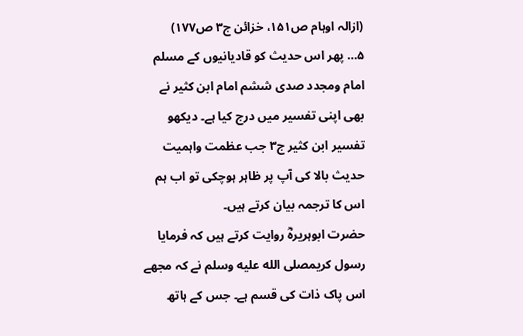(ازالہ اوہام ص۱۵۱، خزائن ج۳ ص۱۷۷)
۵… پھر اس حدیث کو قادیانیوں کے مسلم امام ومجدد صدی ششم امام ابن کثیر نے بھی اپنی تفسیر میں درج کیا ہے۔ دیکھو تفسیر ابن کثیر ج۳ جب عظمت واہمیت حدیث بالا کی آپ پر ظاہر ہوچکی تو اب ہم اس کا ترجمہ بیان کرتے ہیں۔
حضرت ابوہریرہؓ روایت کرتے ہیں کہ فرمایا رسول کریمصلى الله عليه وسلم نے کہ مجھے اس پاک ذات کی قسم ہے۔ جس کے ہاتھ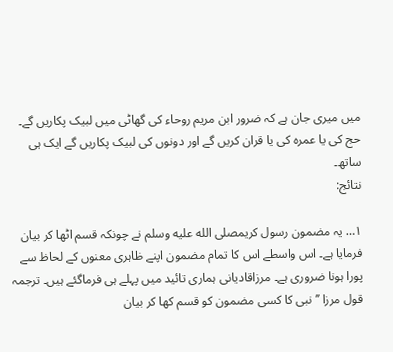میں میری جان ہے کہ ضرور ابن مریم روحاء کی گھاٹی میں لبیک پکاریں گے۔ حج کی یا عمرہ کی یا قران کریں گے اور دونوں کی لبیک پکاریں گے ایک ہی ساتھ۔
نتائج:

۱… یہ مضمون رسول کریمصلى الله عليه وسلم نے چونکہ قسم اٹھا کر بیان فرمایا ہے۔ اس واسطے اس کا تمام مضمون اپنے ظاہری معنوں کے لحاظ سے پورا ہونا ضروری ہے۔ مرزاقادیانی ہماری تائید میں پہلے ہی فرماگئے ہیں۔ ترجمہ قول مرزا ’’نبی کا کسی مضمون کو قسم کھا کر بیان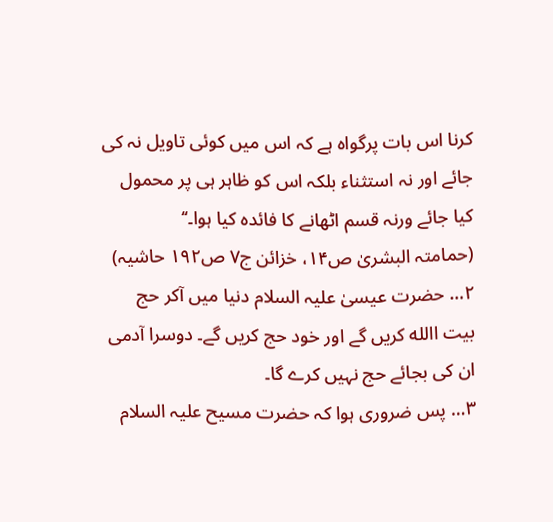کرنا اس بات پرگواہ ہے کہ اس میں کوئی تاویل نہ کی جائے اور نہ استثناء بلکہ اس کو ظاہر ہی پر محمول کیا جائے ورنہ قسم اٹھانے کا فائدہ کیا ہوا۔‘‘
(حمامتہ البشریٰ ص۱۴، خزائن ج۷ ص۱۹۲ حاشیہ)
۲… حضرت عیسیٰ علیہ السلام دنیا میں آکر حج بیت االله کریں گے اور خود حج کریں گے۔ دوسرا آدمی ان کی بجائے حج نہیں کرے گا۔
۳… پس ضروری ہوا کہ حضرت مسیح علیہ السلام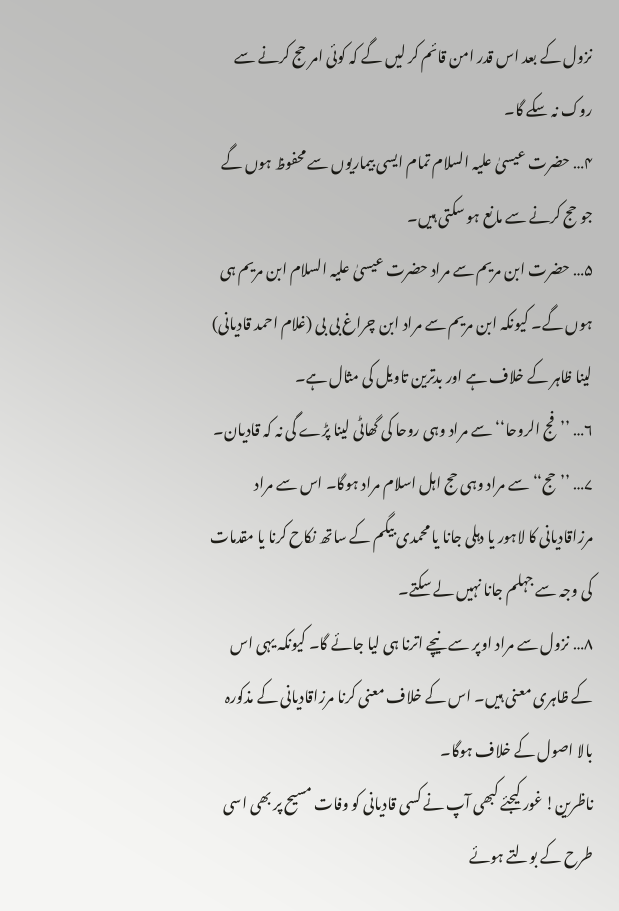نزول کے بعد اس قدر امن قائم کر لیں گے کہ کوئی امر حج کرنے سے روک نہ سکے گا۔
۴… حضرت عیسیٰ علیہ السلام تمام ایسی بیماریوں سے محفوظ ہوں گے جو حج کرنے سے مانع ہو سکتی ہیں۔
۵… حضرت ابن مریم سے مراد حضرت عیسیٰ علیہ السلام ابن مریم ہی ہوں گے۔ کیونکہ ابن مریم سے مراد ابن چراغ بی بی (غلام احمد قادیانی) لینا ظاہر کے خلاف ہے اور بدترین تاویل کی مثال ہے۔
۶… ’’فج الروحا‘‘ سے مراد وہی روحا کی گھاٹی لینا پڑے گی نہ کہ قادیان۔
۷… ’’حج‘‘ سے مراد وہی حج اہل اسلام مراد ہوگا۔ اس سے مراد مرزاقادیانی کا لاہور یا دہلی جانا یا محمدی بیگم کے ساتھ نکاح کرنا یا مقدمات کی وجہ سے جہلم جانا نہیں لے سکتے۔
۸… نزول سے مراد اوپر سے نیچے اترنا ہی لیا جائے گا۔ کیونکہ یہی اس کے ظاہری معنی ہیں۔ اس کے خلاف معنی کرنا مرزاقادیانی کے مذکورہ بالا اصول کے خلاف ہوگا۔
ناظرین! غور کیجئے کبھی آپ نے کسی قادیانی کو وفات مسیح پر بھی اسی طرح کے بولتے ہوئے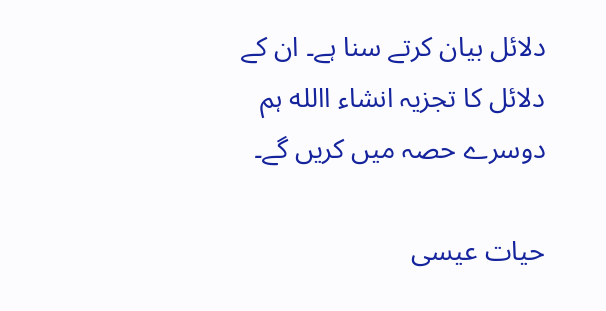دلائل بیان کرتے سنا ہے۔ ان کے دلائل کا تجزیہ انشاء االله ہم دوسرے حصہ میں کریں گے۔

حیات عیسی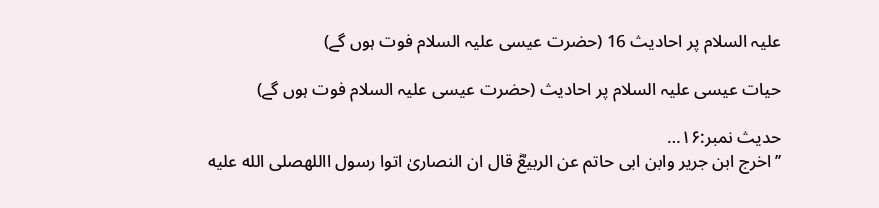علیہ السلام پر احادیث 16 (حضرت عیسی علیہ السلام فوت ہوں گے)

حیات عیسی علیہ السلام پر احادیث (حضرت عیسی علیہ السلام فوت ہوں گے)

حدیث نمبر:۱۶…
’’اخرج ابن جریر وابن ابی حاتم عن الربیعؓ قال ان النصاریٰ اتوا رسول االلهصلى الله عليه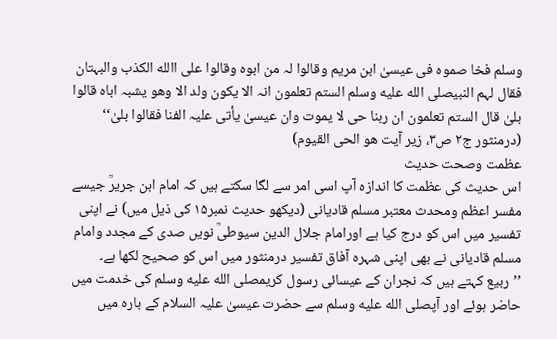وسلم فخا صموہ فی عیسیٰ ابن مریم وقالوا لہ من ابوہ وقالوا علی االله الکذب والبہتان فقال لہم النبیصلى الله عليه وسلم الستم تعلمون انہ الا یکون ولد الا وھو یشبہ اباہ قالوا بلیٰ قال الستم تعلمون ان ربنا حی لا یموت وان عیسیٰ یأتی علیہ الفنا فقالوا بلیٰ‘‘
(درمنثور ج۲ ص۳، زیر آیت ھو الحی القیوم)
عظمت وصحت حدیث
اس حدیث کی عظمت کا اندازہ آپ اسی امر سے لگا سکتے ہیں کہ امام ابن جریرؒ جیسے مفسر اعظم ومحدث معتبر مسلم قادیانی (دیکھو حدیث نمبر۱۵ کی ذیل میں) نے اپنی تفسیر میں اس کو درج کیا ہے اورامام جلال الدین سیوطیؒ نویں صدی کے مجدد وامام مسلم قادیانی نے بھی اپنی شہرہ آفاق تفسیر درمنثور میں اس کو صحیح لکھا ہے۔
’’ربیع کہتے ہیں کہ نجران کے عیسائی رسول کریمصلى الله عليه وسلم کی خدمت میں حاضر ہوئے اور آپصلى الله عليه وسلم سے حضرت عیسیٰ علیہ السلام کے بارہ میں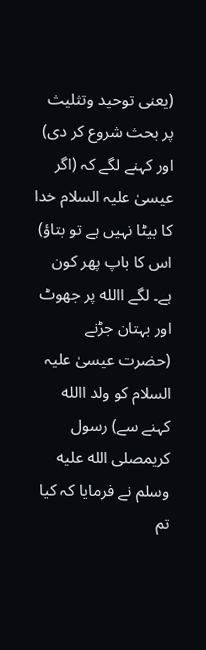(یعنی توحید وتثلیث پر بحث شروع کر دی) اور کہنے لگے کہ (اگر عیسیٰ علیہ السلام خدا کا بیٹا نہیں ہے تو بتاؤ) اس کا باپ پھر کون ہے۔ لگے االله پر جھوٹ اور بہتان جڑنے (حضرت عیسیٰ علیہ السلام کو ولد االله کہنے سے) رسول کریمصلى الله عليه وسلم نے فرمایا کہ کیا تم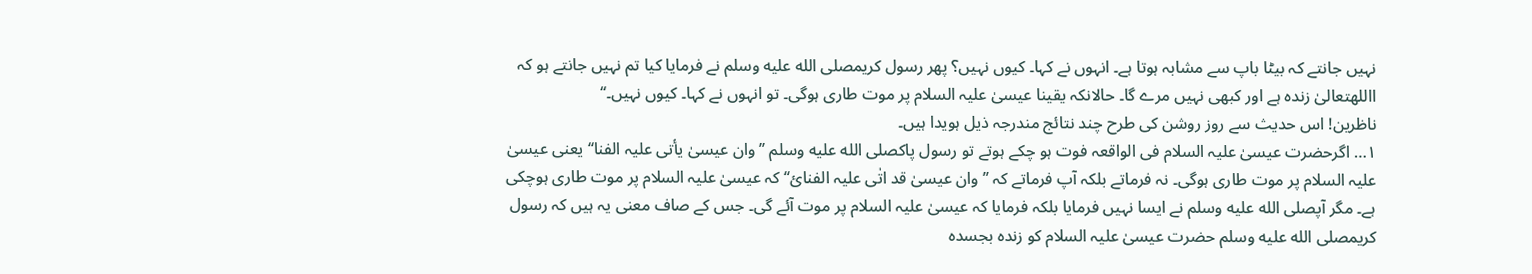نہیں جانتے کہ بیٹا باپ سے مشابہ ہوتا ہے۔ انہوں نے کہا۔ کیوں نہیں؟ پھر رسول کریمصلى الله عليه وسلم نے فرمایا کیا تم نہیں جانتے ہو کہ االلهتعالیٰ زندہ ہے اور کبھی نہیں مرے گا۔ حالانکہ یقینا عیسیٰ علیہ السلام پر موت طاری ہوگی۔ تو انہوں نے کہا۔ کیوں نہیں۔‘‘
ناظرین! اس حدیث سے روز روشن کی طرح چند نتائج مندرجہ ذیل ہویدا ہیں۔
۱… اگرحضرت عیسیٰ علیہ السلام فی الواقعہ فوت ہو چکے ہوتے تو رسول پاکصلى الله عليه وسلم ’’وان عیسیٰ یأتی علیہ الفنا‘‘ یعنی عیسیٰ علیہ السلام پر موت طاری ہوگی۔ نہ فرماتے بلکہ آپ فرماتے کہ ’’وان عیسیٰ قد اتٰی علیہ الفنائ‘‘ کہ عیسیٰ علیہ السلام پر موت طاری ہوچکی ہے۔ مگر آپصلى الله عليه وسلم نے ایسا نہیں فرمایا بلکہ فرمایا کہ عیسیٰ علیہ السلام پر موت آئے گی۔ جس کے صاف معنی یہ ہیں کہ رسول کریمصلى الله عليه وسلم حضرت عیسیٰ علیہ السلام کو زندہ بجسدہ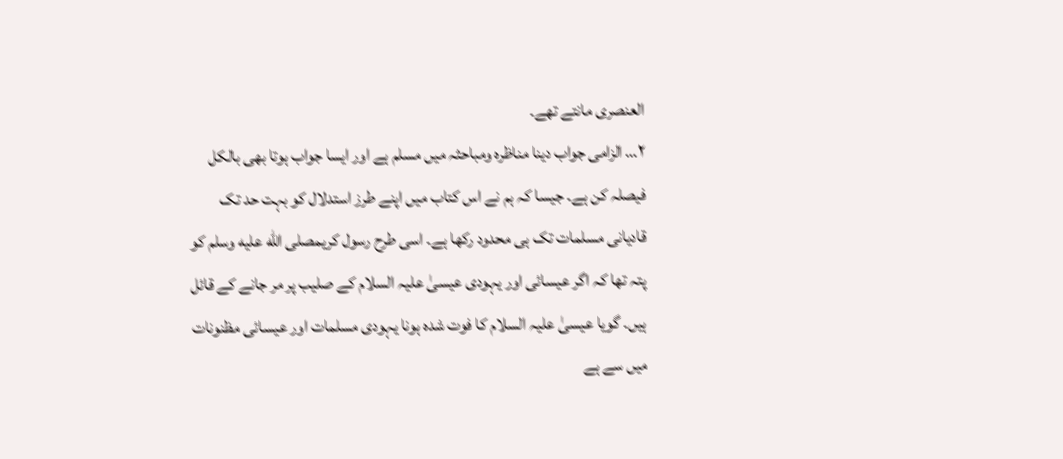العنصری مانتے تھے۔
۲… الزامی جواب دینا مناظرہ ومباحثہ میں مسلم ہے اور ایسا جواب ہوتا بھی بالکل فیصلہ کن ہے۔ جیسا کہ ہم نے اس کتاب میں اپنے طرز استدلال کو بہت حد تک قادیانی مسلمات تک ہی محدود رکھا ہے۔ اسی طرح رسول کریمصلى الله عليه وسلم کو پتہ تھا کہ اگر عیسائی اور یہودی عیسیٰ علیہ السلام کے صلیب پر مر جانے کے قائل ہیں۔ گویا عیسیٰ علیہ السلام کا فوت شدہ ہونا یہودی مسلمات اور عیسائی مظنونات میں سے ہے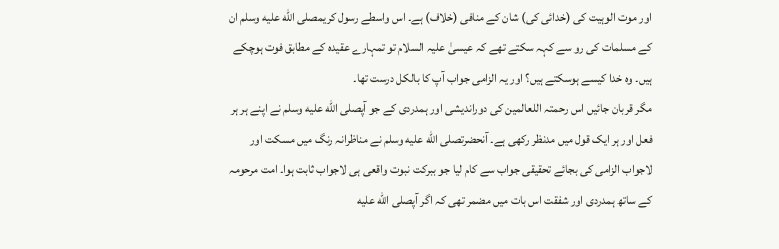اور موت الوہیت کی (خدائی کی) شان کے منافی (خلاف) ہے۔ اس واسطے رسول کریمصلى الله عليه وسلم ان کے مسلمات کی رو سے کہہ سکتے تھے کہ عیسیٰ علیہ السلام تو تمہارے عقیدہ کے مطابق فوت ہوچکے ہیں۔ وہ خدا کیسے ہوسکتے ہیں؟ اور یہ الزامی جواب آپ کا بالکل درست تھا۔
مگر قربان جائیں اس رحمتہ اللعالمین کی دوراندیشی اور ہمدردی کے جو آپصلى الله عليه وسلم نے اپنے ہر ہر فعل اور ہر ایک قول میں مدنظر رکھی ہے۔ آنحضرتصلى الله عليه وسلم نے مناظرانہ رنگ میں مسکت اور لاجواب الزامی کی بجائے تحقیقی جواب سے کام لیا جو ببرکت نبوت واقعی ہی لاجواب ثابت ہوا۔ امت مرحومہ کے ساتھ ہمدردی اور شفقت اس بات میں مضمر تھی کہ اگر آپصلى الله عليه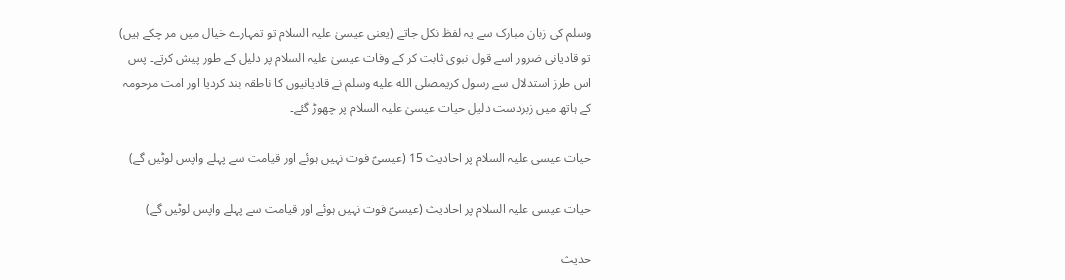وسلم کی زبان مبارک سے یہ لفظ نکل جاتے (یعنی عیسیٰ علیہ السلام تو تمہارے خیال میں مر چکے ہیں) تو قادیانی ضرور اسے قول نبوی ثابت کر کے وفات عیسیٰ علیہ السلام پر دلیل کے طور پیش کرتے۔ پس اس طرز استدلال سے رسول کریمصلى الله عليه وسلم نے قادیانیوں کا ناطقہ بند کردیا اور امت مرحومہ کے ہاتھ میں زبردست دلیل حیات عیسیٰ علیہ السلام پر چھوڑ گئے۔

حیات عیسی علیہ السلام پر احادیث 15 (عیسیؑ فوت نہیں ہوئے اور قیامت سے پہلے واپس لوٹیں گے)

حیات عیسی علیہ السلام پر احادیث (عیسیؑ فوت نہیں ہوئے اور قیامت سے پہلے واپس لوٹیں گے)

حدیث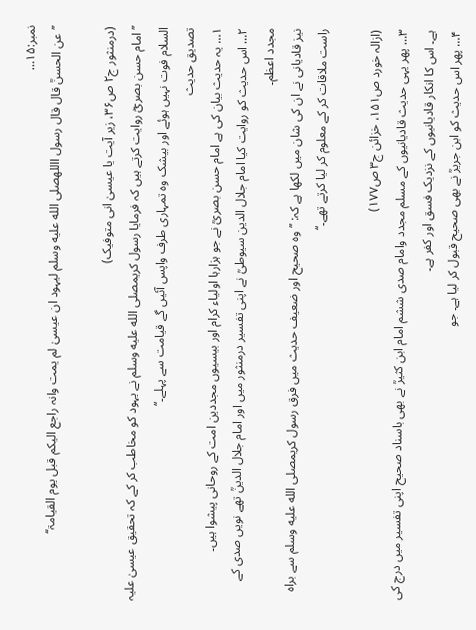نمبر:۱۵…
’’عن الحسنؒ قال قال رسول االلهصلى الله عليه وسلم لیہود ان عیسیٰ لم یمت وانہ راجع الیکم قبل یوم القیامۃ‘‘

(درمنثور ج۲ ص۳۶، زیر آیت یا عیسیٰ انی متوفیک)
’’امام حسن بصریؓ روایت کرتے ہیں کہ فرمایا رسول کریمصلى الله عليه وسلم نے یہود کو مخاطب کر کے کہ تحقیق عیسیٰ علیہ السلام فوت نہیں ہوئے اور بیشک وہ تمہاری طرف واپس آئیں گے قیامت سے پہلے۔‘‘
تصدیق حدیث
۱… یہ حدیث بیان کی ہے امام حسن بصریؒ نے جو ہزارہا اولیاء کرام اور بیسیوں مجددین امت کے روحانی پیشوا ہیں۔
۲… اس حدیث کو روایت کیا امام جلال الدین سیوطیؒ نے اپنی تفسیر درمنثور میں اور امام جلال الدینؒ تھے نویں صدی کے مجدد اعظم۔
نیز قادیانی نے ان کی شان میں لکھا ہے کہ: ’’وہ صحیح اور ضعیف حدیث میں فرق رسول کریمصلى الله عليه وسلم سے براہ راست ملاقات کر کے معلوم کر لیا کرتے تھے۔‘‘

(ازالہ خورد ص۱۵۱، خزائن ج۳ ص۱۷۷)
۳… پھر یہی حدیث قادیانیوں کے مسلم مجدد وامام صدی ششم امام ابن کثیرؒ نے بھی باسناد صحیح اپنی تفسیر میں درج کی ہے۔ اس کا انکار قادیانیوں کے نزدیک فسق اور کفر ہے۔
۴… پھر اس حدیث کو ابن جریرؒ نے بھی صحیح قبول کر لیا ہے۔ جو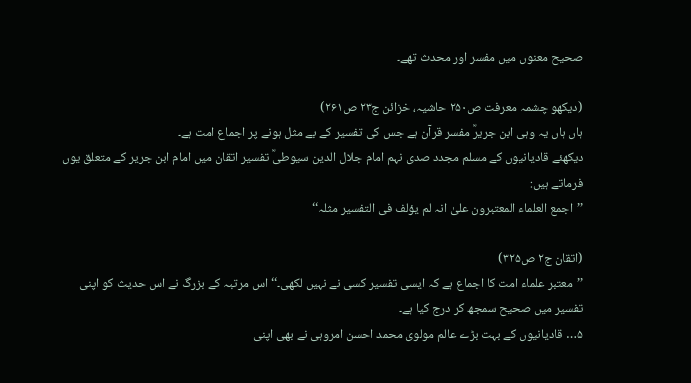صحیح معنوں میں مفسر اور محدث تھے۔

(دیکھو چشمہ معرفت ص۲۵۰ حاشیہ، خزائن ج۲۳ ص۲۶۱)
ہاں ہاں یہ وہی ابن جریرؒ مفسر قرآن ہے جس کی تفسیر کے بے مثل ہونے پر اجماع امت ہے۔
دیکھئے قادیانیوں کے مسلم مجدد صدی نہم امام جلال الدین سیوطیؒ تفسیر اتقان میں امام ابن جریر کے متعلق یوں فرماتے ہیں:
’’اجمع العلماء المعتبرون علیٰ انہ لم یؤلف فی التفسیر مثلہ‘‘

(اتقان ج۲ ص۳۲۵)
’’معتبر علماء امت کا اجماع ہے کہ ایسی تفسیر کسی نے نہیں لکھی۔‘‘ اس مرتبہ کے بزرگ نے اس حدیث کو اپنی تفسیر میں صحیح سمجھ کر درج کیا ہے۔
۵… قادیانیوں کے بہت بڑے عالم مولوی محمد احسن امروہی نے بھی اپنی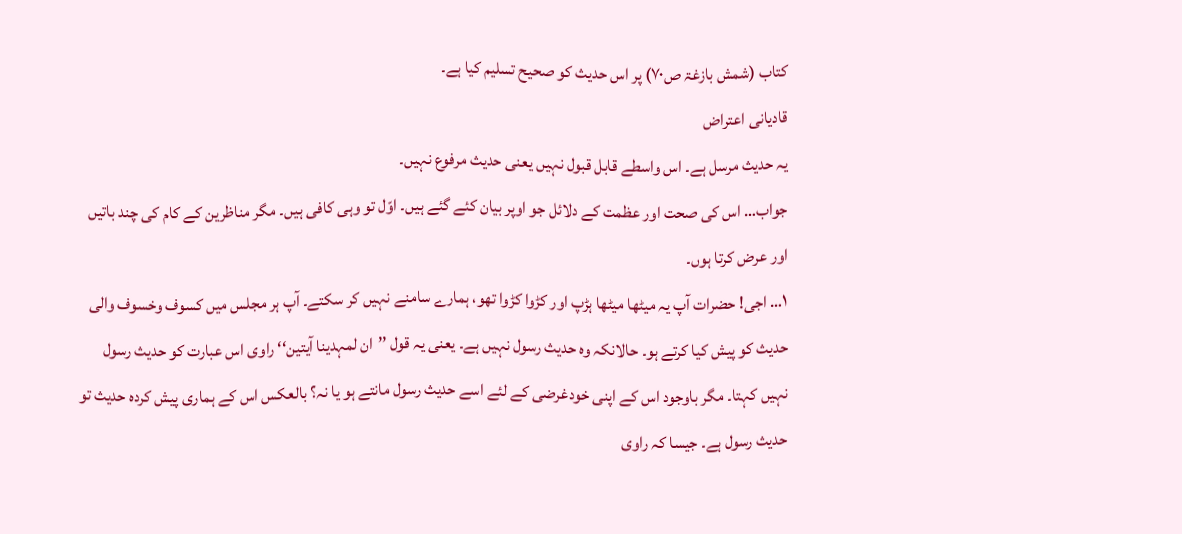کتاب (شمش بازغۃ ص۷۰) پر اس حدیث کو صحیح تسلیم کیا ہے۔
قادیانی اعتراض
یہ حدیث مرسل ہے۔ اس واسطے قابل قبول نہیں یعنی حدیث مرفوع نہیں۔
جواب… اس کی صحت اور عظمت کے دلائل جو اوپر بیان کئے گئے ہیں۔ اوّل تو وہی کافی ہیں۔ مگر مناظرین کے کام کی چند باتیں اور عرض کرتا ہوں۔
۱… اجی! حضرات آپ یہ میٹھا میٹھا ہڑپ اور کڑوا کڑوا تھو، ہمارے سامنے نہیں کر سکتے۔ آپ ہر مجلس میں کسوف وخسوف والی حدیث کو پیش کیا کرتے ہو۔ حالانکہ وہ حدیث رسول نہیں ہے۔ یعنی یہ قول ’’ان لمہدینا آیتین‘‘ راوی اس عبارت کو حدیث رسول نہیں کہتا۔ مگر باوجود اس کے اپنی خودغرضی کے لئے اسے حدیث رسول مانتے ہو یا نہ؟ بالعکس اس کے ہماری پیش کردہ حدیث تو حدیث رسول ہے۔ جیسا کہ راوی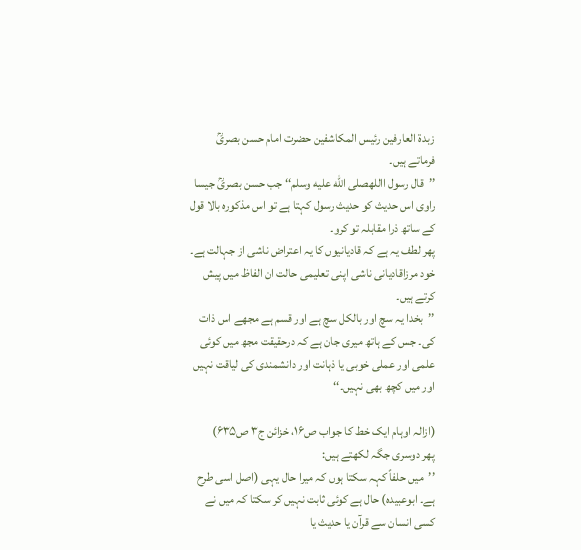زبدۃ العارفین رئیس المکاشفین حضرت امام حسن بصریؒ فرماتے ہیں۔
’’قال رسول االلهصلى الله عليه وسلم‘‘ جب حسن بصریؒ جیسا راوی اس حدیث کو حدیث رسول کہتا ہے تو اس مذکورہ بالا قول کے ساتھ ذرا مقابلہ تو کرو۔
پھر لطف یہ ہے کہ قادیانیوں کا یہ اعتراض ناشی از جہالت ہے۔ خود مرزاقادیانی ناشی اپنی تعلیمی حالت ان الفاظ میں پیش کرتے ہیں۔
’’بخدا یہ سچ اور بالکل سچ ہے اور قسم ہے مجھے اس ذات کی۔ جس کے ہاتھ میری جان ہے کہ درحقیقت مجھ میں کوئی علمی اور عملی خوبی یا ذہانت اور دانشمندی کی لیاقت نہیں اور میں کچھ بھی نہیں۔‘‘

(ازالہ اوہام ایک خط کا جواب ص۱۶، خزائن ج۳ ص۶۳۵)
پھر دوسری جگہ لکھتے ہیں:
’’میں حلفاً کہہ سکتا ہوں کہ میرا حال یہی (اصل اسی طرح ہے۔ ابوعبیدہ) حال ہے کوئی ثابت نہیں کر سکتا کہ میں نے کسی انسان سے قرآن یا حدیث یا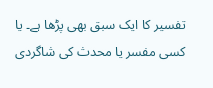تفسیر کا ایک سبق بھی پڑھا ہے۔ یا کسی مفسر یا محدث کی شاگردی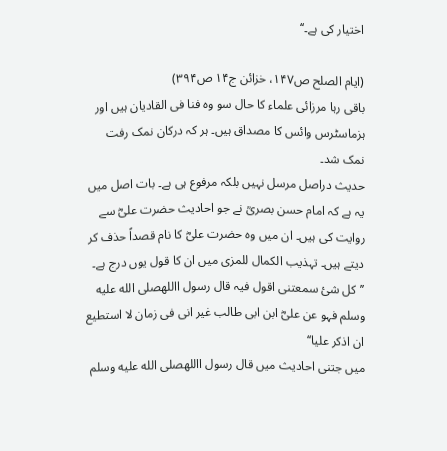اختیار کی ہے۔‘‘

(ایام الصلح ص۱۴۷، خزائن ج۱۴ ص۳۹۴)
باقی رہا مرزائی علماء کا حال سو وہ فنا فی القادیان ہیں اور ہزماسٹرس وائس کا مصداق ہیں۔ ہر کہ درکان نمک رفت نمک شد۔
حدیث دراصل مرسل نہیں بلکہ مرفوع ہی ہے۔ بات اصل میں یہ ہے کہ امام حسن بصریؒ نے جو احادیث حضرت علیؓ سے روایت کی ہیں۔ ان میں وہ حضرت علیؓ کا نام قصداً حذف کر دیتے ہیں۔ تہذیب الکمال للمزی میں ان کا قول یوں درج ہے۔
’’کل شیٔ سمعتنی اقول فیہ قال رسول االلهصلى الله عليه وسلم فہو عن علیؓ ابن ابی طالب غیر انی فی زمان لا استطیع ان اذکر علیا‘‘
میں جتنی احادیث میں قال رسول االلهصلى الله عليه وسلم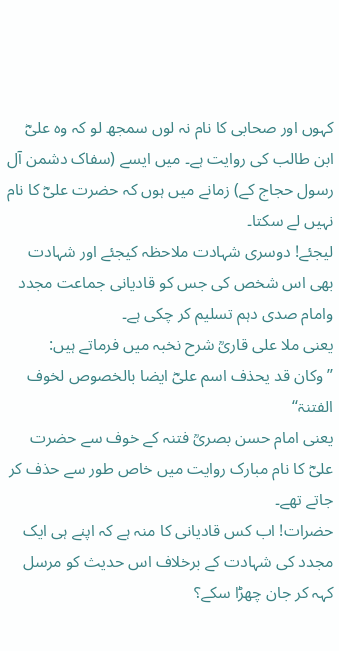کہوں اور صحابی کا نام نہ لوں سمجھ لو کہ وہ علیؓ ابن طالب کی روایت ہے۔ میں ایسے (سفاک دشمن آل رسول حجاج کے) زمانے میں ہوں کہ حضرت علیؓ کا نام نہیں لے سکتا۔
لیجئے! دوسری شہادت ملاحظہ کیجئے اور شہادت بھی اس شخص کی جس کو قادیانی جماعت مجدد وامام صدی دہم تسلیم کر چکی ہے۔
یعنی ملا علی قاریؒ شرح نخبہ میں فرماتے ہیں:
’’وکان قد یحذف اسم علیؓ ایضا بالخصوص لخوف الفتنۃ‘‘
یعنی امام حسن بصریؒ فتنہ کے خوف سے حضرت علیؓ کا نام مبارک روایت میں خاص طور سے حذف کر جاتے تھے۔
حضرات! اب کس قادیانی کا منہ ہے کہ اپنے ہی ایک مجدد کی شہادت کے برخلاف اس حدیث کو مرسل کہہ کر جان چھڑا سکے؟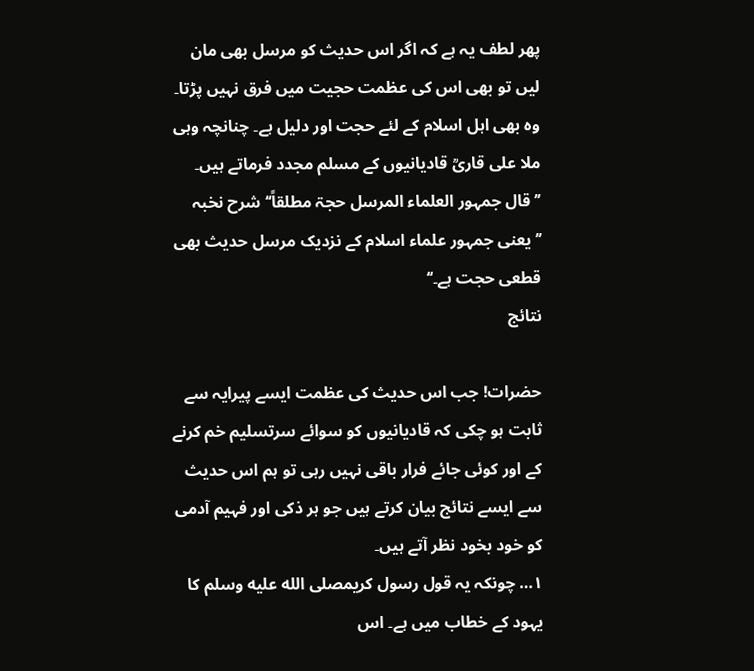پھر لطف یہ ہے کہ اگر اس حدیث کو مرسل بھی مان لیں تو بھی اس کی عظمت حجیت میں فرق نہیں پڑتا۔ وہ بھی اہل اسلام کے لئے حجت اور دلیل ہے۔ چنانچہ وہی ملا علی قاریؒ قادیانیوں کے مسلم مجدد فرماتے ہیں۔
’’قال جمہور العلماء المرسل حجۃ مطلقاً‘‘ شرح نخبہ
’’یعنی جمہور علماء اسلام کے نزدیک مرسل حدیث بھی قطعی حجت ہے۔‘‘
نتائج

حضرات! جب اس حدیث کی عظمت ایسے پیرایہ سے ثابت ہو چکی کہ قادیانیوں کو سوائے سرتسلیم خم کرنے کے اور کوئی جائے فرار باقی نہیں رہی تو ہم اس حدیث سے ایسے نتائج بیان کرتے ہیں جو ہر ذکی اور فہیم آدمی کو خود بخود نظر آتے ہیں۔
۱… چونکہ یہ قول رسول کریمصلى الله عليه وسلم کا یہود کے خطاب میں ہے۔ اس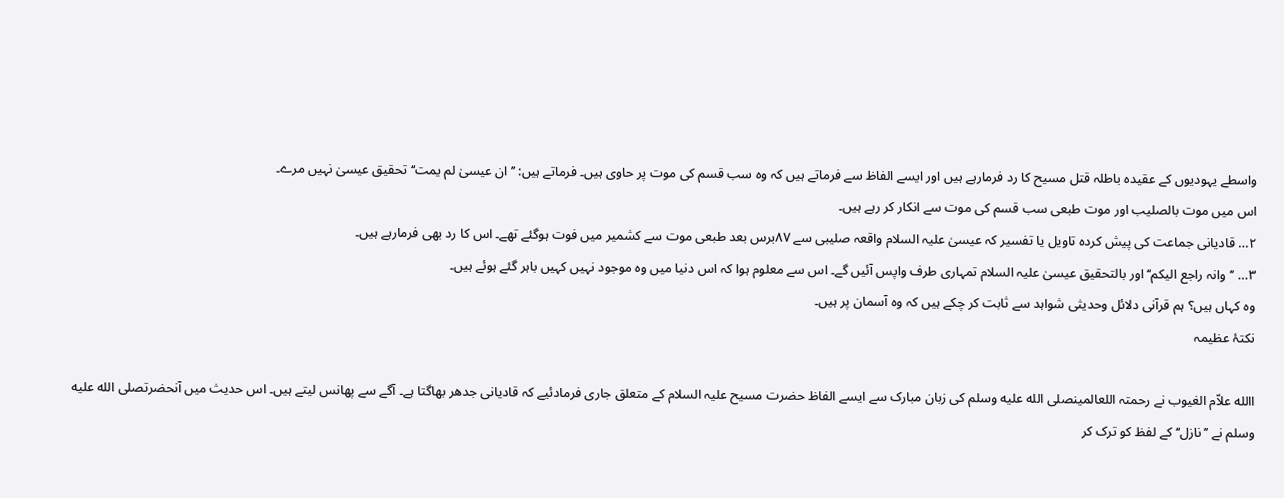واسطے یہودیوں کے عقیدہ باطلہ قتل مسیح کا رد فرمارہے ہیں اور ایسے الفاظ سے فرماتے ہیں کہ وہ سب قسم کی موت پر حاوی ہیں۔ فرماتے ہیں: ’’ان عیسیٰ لم یمت‘‘ تحقیق عیسیٰ نہیں مرے۔
اس میں موت بالصلیب اور موت طبعی سب قسم کی موت سے انکار کر رہے ہیں۔
۲… قادیانی جماعت کی پیش کردہ تاویل یا تفسیر کہ عیسیٰ علیہ السلام واقعہ صلیبی سے ۸۷برس بعد طبعی موت سے کشمیر میں فوت ہوگئے تھے۔ اس کا رد بھی فرمارہے ہیں۔
۳… ’’وانہ راجع الیکم‘‘ اور بالتحقیق عیسیٰ علیہ السلام تمہاری طرف واپس آئیں گے۔ اس سے معلوم ہوا کہ اس دنیا میں وہ موجود نہیں کہیں باہر گئے ہوئے ہیں۔
وہ کہاں ہیں؟ ہم قرآنی دلائل وحدیثی شواہد سے ثابت کر چکے ہیں کہ وہ آسمان پر ہیں۔
نکتۂ عظیمہ

االله علاّم الغیوب نے رحمتہ اللعالمینصلى الله عليه وسلم کی زبان مبارک سے ایسے الفاظ حضرت مسیح علیہ السلام کے متعلق جاری فرمادئیے کہ قادیانی جدھر بھاگتا ہے۔ آگے سے پھانس لیتے ہیں۔ اس حدیث میں آنحضرتصلى الله عليه وسلم نے ’’نازل‘‘ کے لفظ کو ترک کر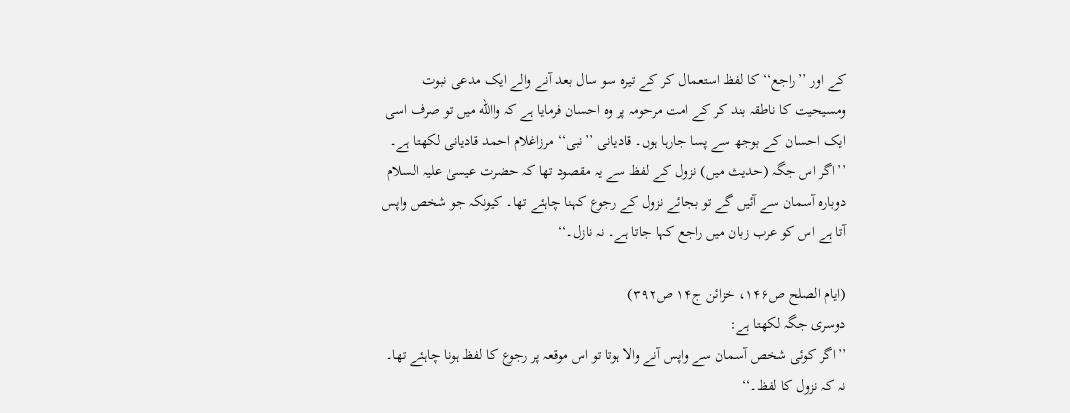کے اور ’’راجع‘‘ کا لفظ استعمال کر کے تیرہ سو سال بعد آنے والے ایک مدعی نبوت ومسیحیت کا ناطقہ بند کر کے امت مرحومہ پر وہ احسان فرمایا ہے کہ واالله میں تو صرف اسی ایک احسان کے بوجھ سے پسا جارہا ہوں۔ قادیانی ’’نبی‘‘ مرزاغلام احمد قادیانی لکھتا ہے۔
’’اگر اس جگہ (حدیث میں) نزول کے لفظ سے یہ مقصود تھا کہ حضرت عیسیٰ علیہ السلام دوبارہ آسمان سے آئیں گے تو بجائے نزول کے رجوع کہنا چاہئے تھا۔ کیونکہ جو شخص واپس آتا ہے اس کو عرب زبان میں راجع کہا جاتا ہے۔ نہ نازل۔‘‘

(ایام الصلح ص۱۴۶، خزائن ج۱۴ ص۳۹۲)
دوسری جگہ لکھتا ہے:
’’اگر کوئی شخص آسمان سے واپس آنے والا ہوتا تو اس موقعہ پر رجوع کا لفظ ہونا چاہئے تھا۔ نہ کہ نزول کا لفظ۔‘‘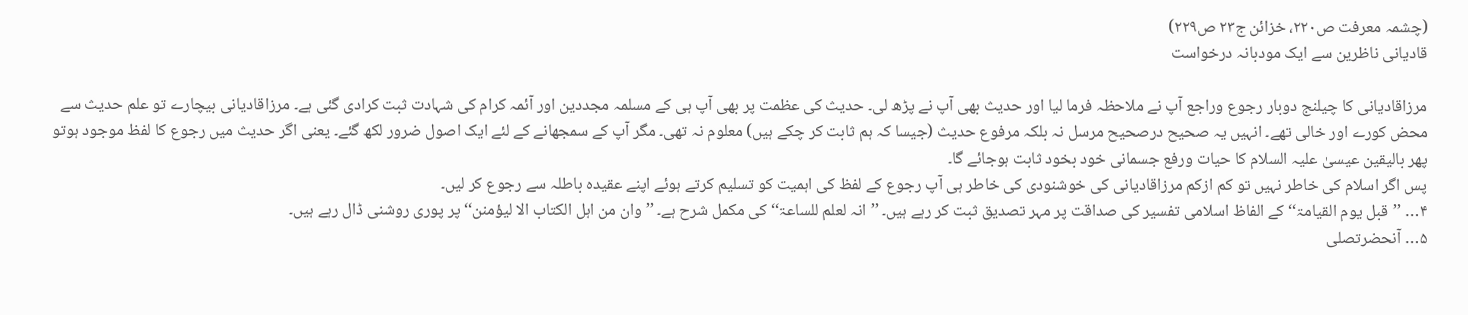(چشمہ معرفت ص۲۲۰، خزائن ج۲۳ ص۲۲۹)
قادیانی ناظرین سے ایک مودبانہ درخواست

مرزاقادیانی کا چیلنج دوبار رجوع وراجع آپ نے ملاحظہ فرما لیا اور حدیث بھی آپ نے پڑھ لی۔ حدیث کی عظمت پر بھی آپ ہی کے مسلمہ مجددین اور آئمہ کرام کی شہادت ثبت کرادی گئی ہے۔ مرزاقادیانی بیچارے تو علم حدیث سے محض کورے اور خالی تھے۔ انہیں یہ صحیح درصحیح مرسل نہ بلکہ مرفوع حدیث (جیسا کہ ہم ثابت کر چکے ہیں) معلوم نہ تھی۔ مگر آپ کے سمجھانے کے لئے ایک اصول ضرور لکھ گئے۔ یعنی اگر حدیث میں رجوع کا لفظ موجود ہوتو پھر بالیقین عیسیٰ علیہ السلام کا حیات ورفع جسمانی خود بخود ثابت ہوجائے گا۔
پس اگر اسلام کی خاطر نہیں تو کم ازکم مرزاقادیانی کی خوشنودی کی خاطر ہی آپ رجوع کے لفظ کی اہمیت کو تسلیم کرتے ہوئے اپنے عقیدہ باطلہ سے رجوع کر لیں۔
۴… ’’قبل یوم القیامۃ‘‘ کے الفاظ اسلامی تفسیر کی صداقت پر مہر تصدیق ثبت کر رہے ہیں۔ ’’انہ لعلم للساعۃ‘‘ کی مکمل شرح ہے۔ ’’وان من اہل الکتاب الا لیؤمنن‘‘ پر پوری روشنی ڈال رہے ہیں۔
۵… آنحضرتصلى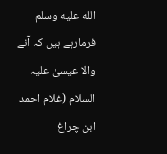الله عليه وسلم فرمارہے ہیں کہ آنے والا عیسیٰ علیہ السلام (غلام احمد ابن چراغ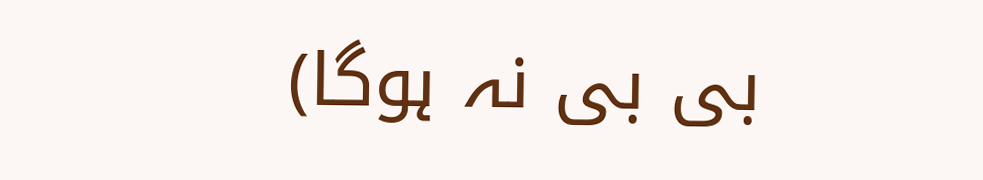بی بی نہ ہوگا)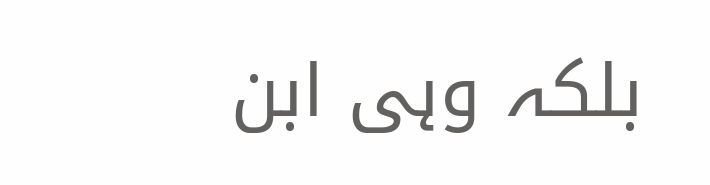بلکہ وہی ابن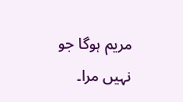مریم ہوگا جو نہیں مرا۔